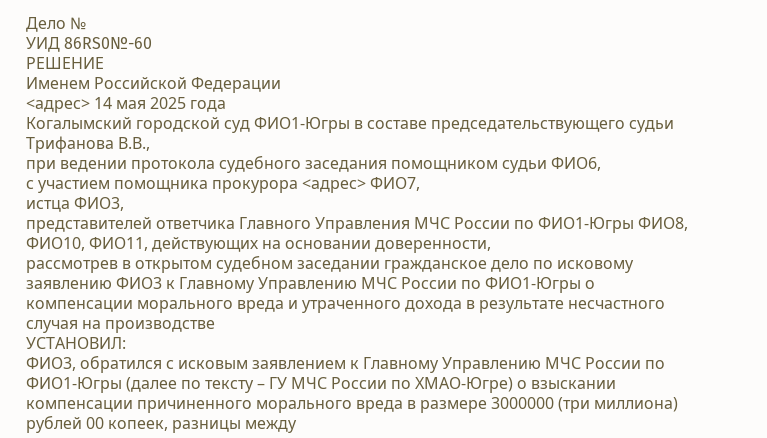Дело №
УИД 86RS0№-60
РЕШЕНИЕ
Именем Российской Федерации
<адрес> 14 мая 2025 года
Когалымский городской суд ФИО1-Югры в составе председательствующего судьи Трифанова В.В.,
при ведении протокола судебного заседания помощником судьи ФИО6,
с участием помощника прокурора <адрес> ФИО7,
истца ФИО3,
представителей ответчика Главного Управления МЧС России по ФИО1-Югры ФИО8, ФИО10, ФИО11, действующих на основании доверенности,
рассмотрев в открытом судебном заседании гражданское дело по исковому заявлению ФИО3 к Главному Управлению МЧС России по ФИО1-Югры о компенсации морального вреда и утраченного дохода в результате несчастного случая на производстве
УСТАНОВИЛ:
ФИО3, обратился с исковым заявлением к Главному Управлению МЧС России по ФИО1-Югры (далее по тексту – ГУ МЧС России по ХМАО-Югре) о взыскании компенсации причиненного морального вреда в размере 3000000 (три миллиона) рублей 00 копеек, разницы между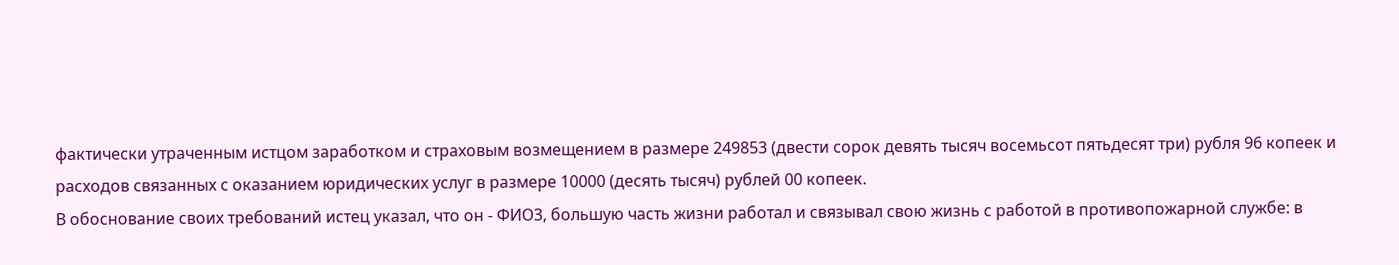фактически утраченным истцом заработком и страховым возмещением в размере 249853 (двести сорок девять тысяч восемьсот пятьдесят три) рубля 96 копеек и расходов связанных с оказанием юридических услуг в размере 10000 (десять тысяч) рублей 00 копеек.
В обоснование своих требований истец указал, что он - ФИО3, большую часть жизни работал и связывал свою жизнь с работой в противопожарной службе: в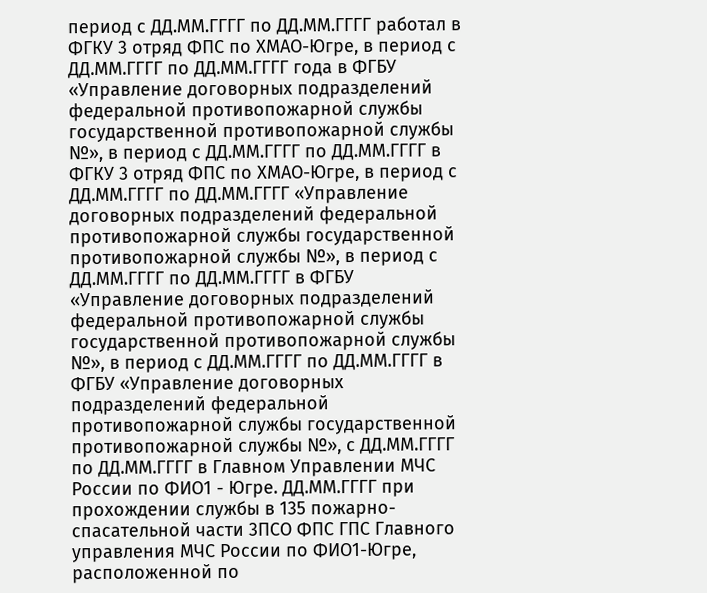период с ДД.ММ.ГГГГ по ДД.ММ.ГГГГ работал в ФГКУ 3 отряд ФПС по ХМАО-Югре, в период с ДД.ММ.ГГГГ по ДД.ММ.ГГГГ года в ФГБУ «Управление договорных подразделений федеральной противопожарной службы государственной противопожарной службы №», в период с ДД.ММ.ГГГГ по ДД.ММ.ГГГГ в ФГКУ 3 отряд ФПС по ХМАО-Югре, в период с ДД.ММ.ГГГГ по ДД.ММ.ГГГГ «Управление договорных подразделений федеральной противопожарной службы государственной противопожарной службы №», в период с ДД.ММ.ГГГГ по ДД.ММ.ГГГГ в ФГБУ «Управление договорных подразделений федеральной противопожарной службы государственной противопожарной службы №», в период с ДД.ММ.ГГГГ по ДД.ММ.ГГГГ в ФГБУ «Управление договорных подразделений федеральной противопожарной службы государственной противопожарной службы №», с ДД.ММ.ГГГГ по ДД.ММ.ГГГГ в Главном Управлении МЧС России по ФИО1 - Югре. ДД.ММ.ГГГГ при прохождении службы в 135 пожарно-спасательной части 3ПСО ФПС ГПС Главного управления МЧС России по ФИО1-Югре, расположенной по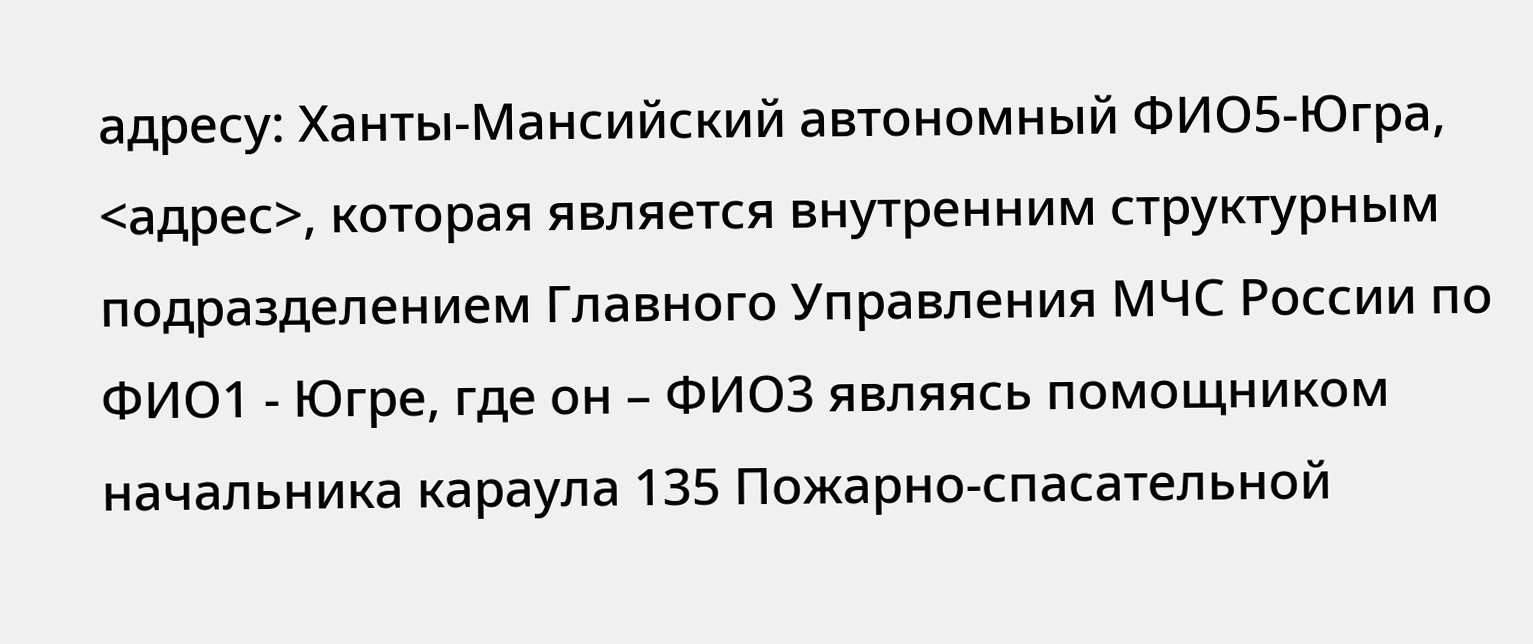адресу: Ханты-Мансийский автономный ФИО5-Югра, <адрес>, которая является внутренним структурным подразделением Главного Управления МЧС России по ФИО1 - Югре, где он – ФИО3 являясь помощником начальника караула 135 Пожарно-спасательной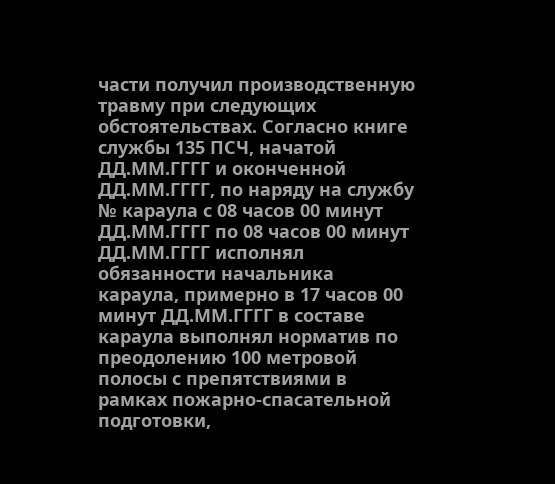части получил производственную травму при следующих обстоятельствах. Согласно книге службы 135 ПСЧ, начатой ДД.ММ.ГГГГ и оконченной ДД.ММ.ГГГГ, по наряду на службу № караула с 08 часов 00 минут ДД.ММ.ГГГГ по 08 часов 00 минут ДД.ММ.ГГГГ исполнял обязанности начальника караула, примерно в 17 часов 00 минут ДД.ММ.ГГГГ в составе караула выполнял норматив по преодолению 100 метровой полосы с препятствиями в рамках пожарно-спасательной подготовки,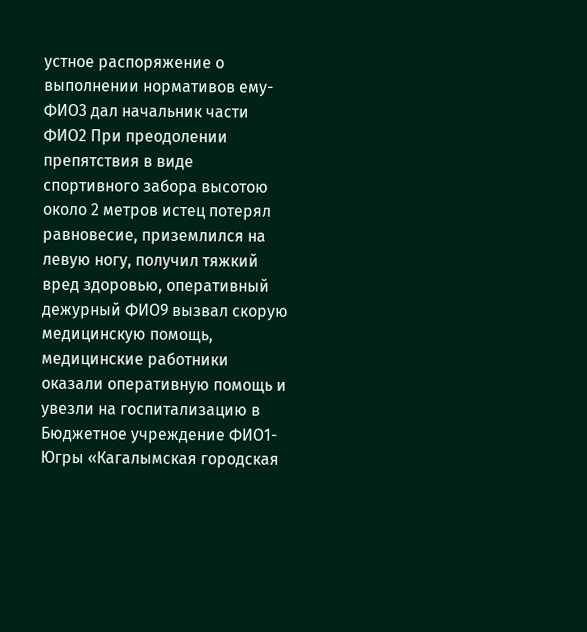устное распоряжение о выполнении нормативов ему- ФИО3 дал начальник части ФИО2 При преодолении препятствия в виде спортивного забора высотою около 2 метров истец потерял равновесие, приземлился на левую ногу, получил тяжкий вред здоровью, оперативный дежурный ФИО9 вызвал скорую медицинскую помощь, медицинские работники оказали оперативную помощь и увезли на госпитализацию в Бюджетное учреждение ФИО1-Югры «Кагалымская городская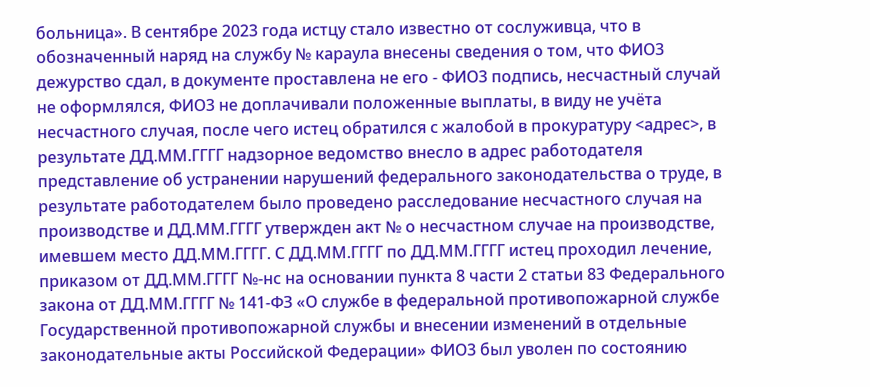больница». В сентябре 2023 года истцу стало известно от сослуживца, что в обозначенный наряд на службу № караула внесены сведения о том, что ФИО3 дежурство сдал, в документе проставлена не его - ФИО3 подпись, несчастный случай не оформлялся, ФИО3 не доплачивали положенные выплаты, в виду не учёта несчастного случая, после чего истец обратился с жалобой в прокуратуру <адрес>, в результате ДД.ММ.ГГГГ надзорное ведомство внесло в адрес работодателя представление об устранении нарушений федерального законодательства о труде, в результате работодателем было проведено расследование несчастного случая на производстве и ДД.ММ.ГГГГ утвержден акт № о несчастном случае на производстве, имевшем место ДД.ММ.ГГГГ. С ДД.ММ.ГГГГ по ДД.ММ.ГГГГ истец проходил лечение, приказом от ДД.ММ.ГГГГ №-нс на основании пункта 8 части 2 статьи 83 Федерального закона от ДД.ММ.ГГГГ № 141-ФЗ «О службе в федеральной противопожарной службе Государственной противопожарной службы и внесении изменений в отдельные законодательные акты Российской Федерации» ФИО3 был уволен по состоянию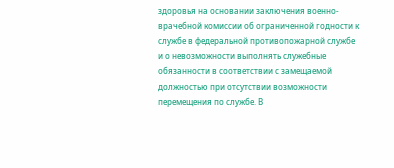здоровья на основании заключения военно-врачебной комиссии об ограниченной годности к службе в федеральной противопожарной службе и о невозможности выполнять служебные обязанности в соответствии с замещаемой должностью при отсутствии возможности перемещения по службе. В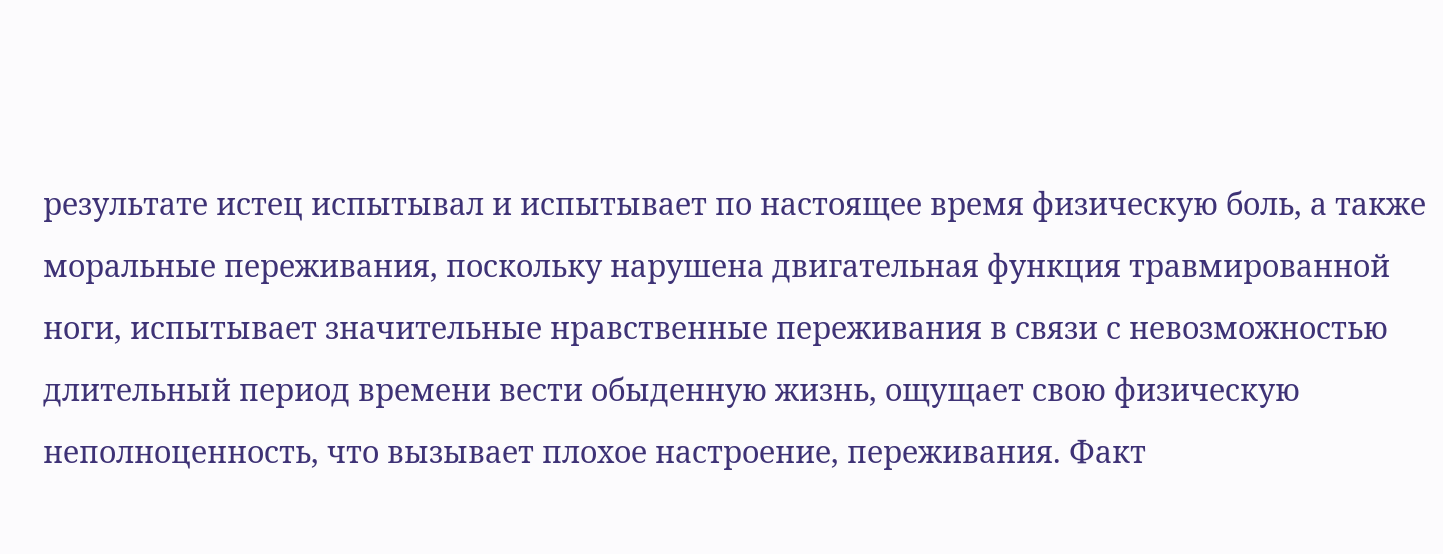результате истец испытывал и испытывает по настоящее время физическую боль, а также моральные переживания, поскольку нарушена двигательная функция травмированной ноги, испытывает значительные нравственные переживания в связи с невозможностью длительный период времени вести обыденную жизнь, ощущает свою физическую неполноценность, что вызывает плохое настроение, переживания. Факт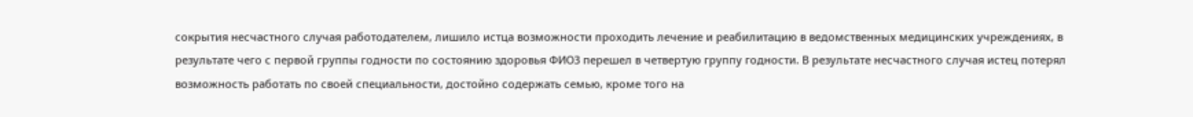сокрытия несчастного случая работодателем, лишило истца возможности проходить лечение и реабилитацию в ведомственных медицинских учреждениях, в результате чего с первой группы годности по состоянию здоровья ФИО3 перешел в четвертую группу годности. В результате несчастного случая истец потерял возможность работать по своей специальности, достойно содержать семью, кроме того на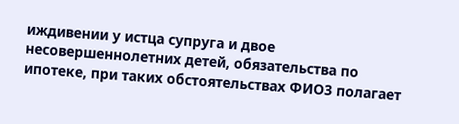иждивении у истца супруга и двое несовершеннолетних детей, обязательства по ипотеке, при таких обстоятельствах ФИО3 полагает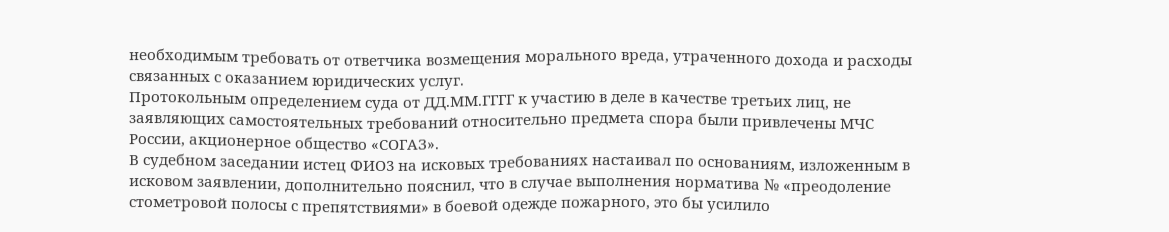необходимым требовать от ответчика возмещения морального вреда, утраченного дохода и расходы связанных с оказанием юридических услуг.
Протокольным определением суда от ДД.ММ.ГГГГ к участию в деле в качестве третьих лиц, не заявляющих самостоятельных требований относительно предмета спора были привлечены МЧС России, акционерное общество «СОГАЗ».
В судебном заседании истец ФИО3 на исковых требованиях настаивал по основаниям, изложенным в исковом заявлении, дополнительно пояснил, что в случае выполнения норматива № «преодоление стометровой полосы с препятствиями» в боевой одежде пожарного, это бы усилило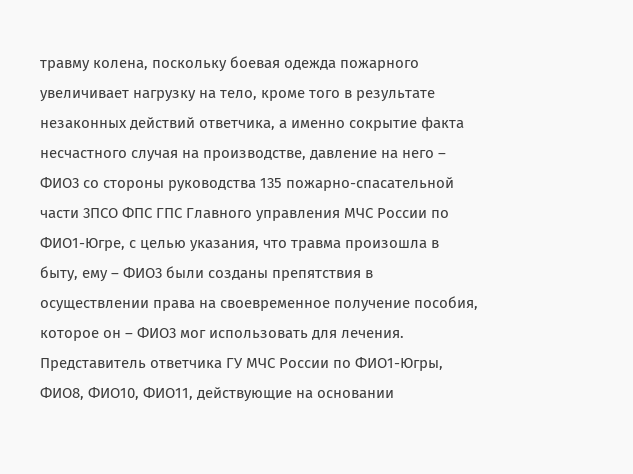травму колена, поскольку боевая одежда пожарного увеличивает нагрузку на тело, кроме того в результате незаконных действий ответчика, а именно сокрытие факта несчастного случая на производстве, давление на него – ФИО3 со стороны руководства 135 пожарно-спасательной части 3ПСО ФПС ГПС Главного управления МЧС России по ФИО1-Югре, с целью указания, что травма произошла в быту, ему – ФИО3 были созданы препятствия в осуществлении права на своевременное получение пособия, которое он – ФИО3 мог использовать для лечения.
Представитель ответчика ГУ МЧС России по ФИО1-Югры, ФИО8, ФИО10, ФИО11, действующие на основании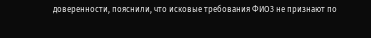доверенности, пояснили, что исковые требования ФИО3 не признают по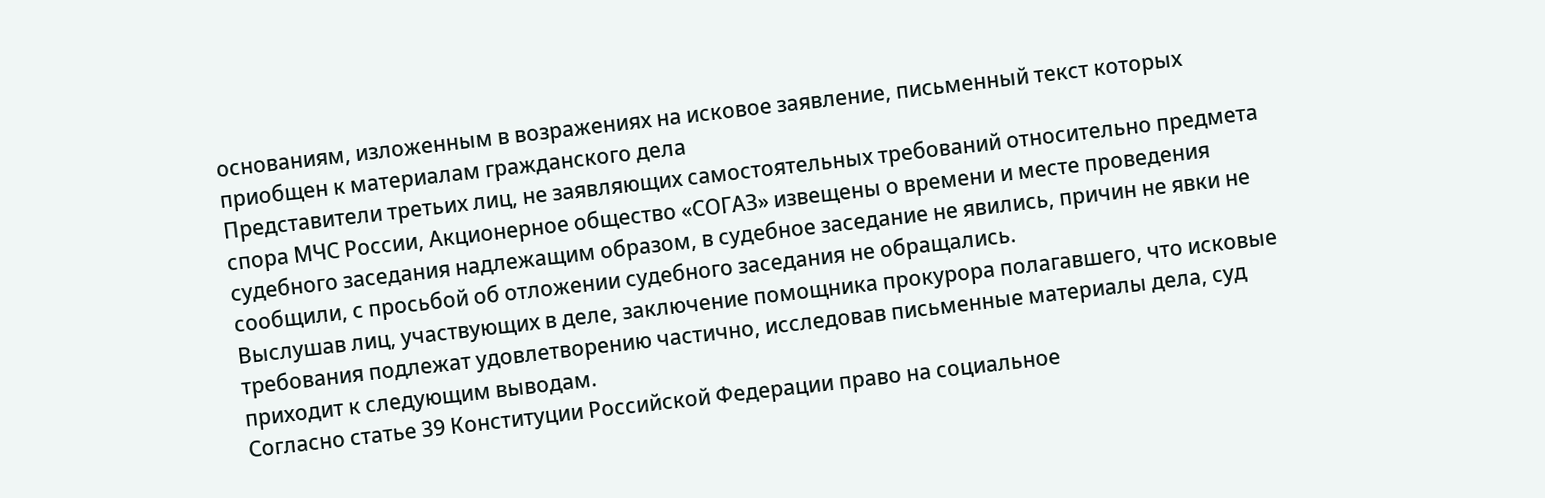основаниям, изложенным в возражениях на исковое заявление, письменный текст которых приобщен к материалам гражданского дела
Представители третьих лиц, не заявляющих самостоятельных требований относительно предмета спора МЧС России, Акционерное общество «СОГАЗ» извещены о времени и месте проведения судебного заседания надлежащим образом, в судебное заседание не явились, причин не явки не сообщили, с просьбой об отложении судебного заседания не обращались.
Выслушав лиц, участвующих в деле, заключение помощника прокурора полагавшего, что исковые требования подлежат удовлетворению частично, исследовав письменные материалы дела, суд приходит к следующим выводам.
Согласно статье 39 Конституции Российской Федерации право на социальное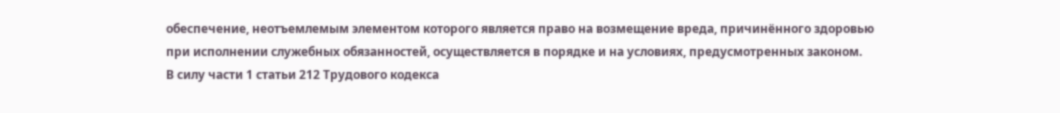обеспечение, неотъемлемым элементом которого является право на возмещение вреда, причинённого здоровью при исполнении служебных обязанностей, осуществляется в порядке и на условиях, предусмотренных законом.
В силу части 1 статьи 212 Трудового кодекса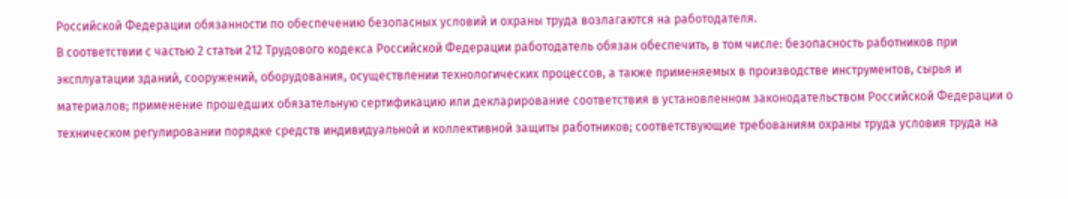Российской Федерации обязанности по обеспечению безопасных условий и охраны труда возлагаются на работодателя.
В соответствии с частью 2 статьи 212 Трудового кодекса Российской Федерации работодатель обязан обеспечить, в том числе: безопасность работников при эксплуатации зданий, сооружений, оборудования, осуществлении технологических процессов, а также применяемых в производстве инструментов, сырья и материалов; применение прошедших обязательную сертификацию или декларирование соответствия в установленном законодательством Российской Федерации о техническом регулировании порядке средств индивидуальной и коллективной защиты работников; соответствующие требованиям охраны труда условия труда на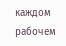каждом рабочем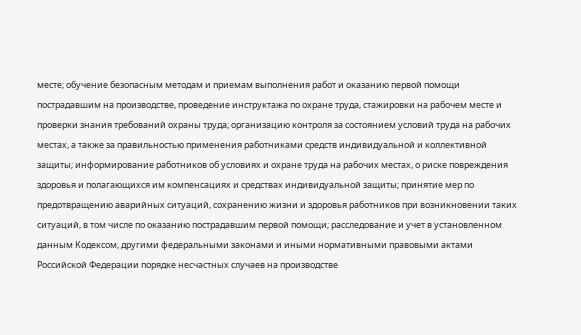месте; обучение безопасным методам и приемам выполнения работ и оказанию первой помощи пострадавшим на производстве, проведение инструктажа по охране труда, стажировки на рабочем месте и проверки знания требований охраны труда; организацию контроля за состоянием условий труда на рабочих местах, а также за правильностью применения работниками средств индивидуальной и коллективной защиты; информирование работников об условиях и охране труда на рабочих местах, о риске повреждения здоровья и полагающихся им компенсациях и средствах индивидуальной защиты; принятие мер по предотвращению аварийных ситуаций, сохранению жизни и здоровья работников при возникновении таких ситуаций, в том числе по оказанию пострадавшим первой помощи; расследование и учет в установленном данным Кодексом, другими федеральными законами и иными нормативными правовыми актами Российской Федерации порядке несчастных случаев на производстве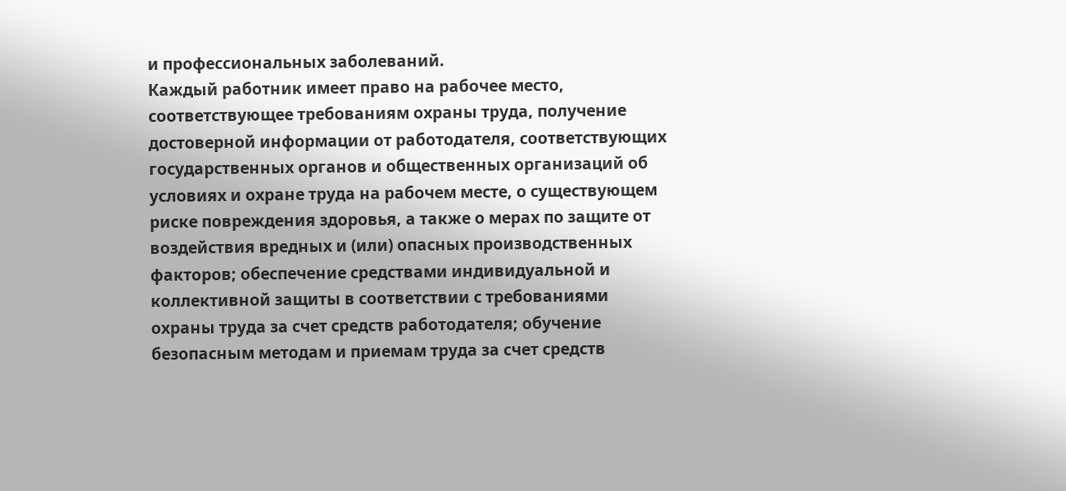и профессиональных заболеваний.
Каждый работник имеет право на рабочее место, соответствующее требованиям охраны труда, получение достоверной информации от работодателя, соответствующих государственных органов и общественных организаций об условиях и охране труда на рабочем месте, о существующем риске повреждения здоровья, а также о мерах по защите от воздействия вредных и (или) опасных производственных факторов; обеспечение средствами индивидуальной и коллективной защиты в соответствии с требованиями охраны труда за счет средств работодателя; обучение безопасным методам и приемам труда за счет средств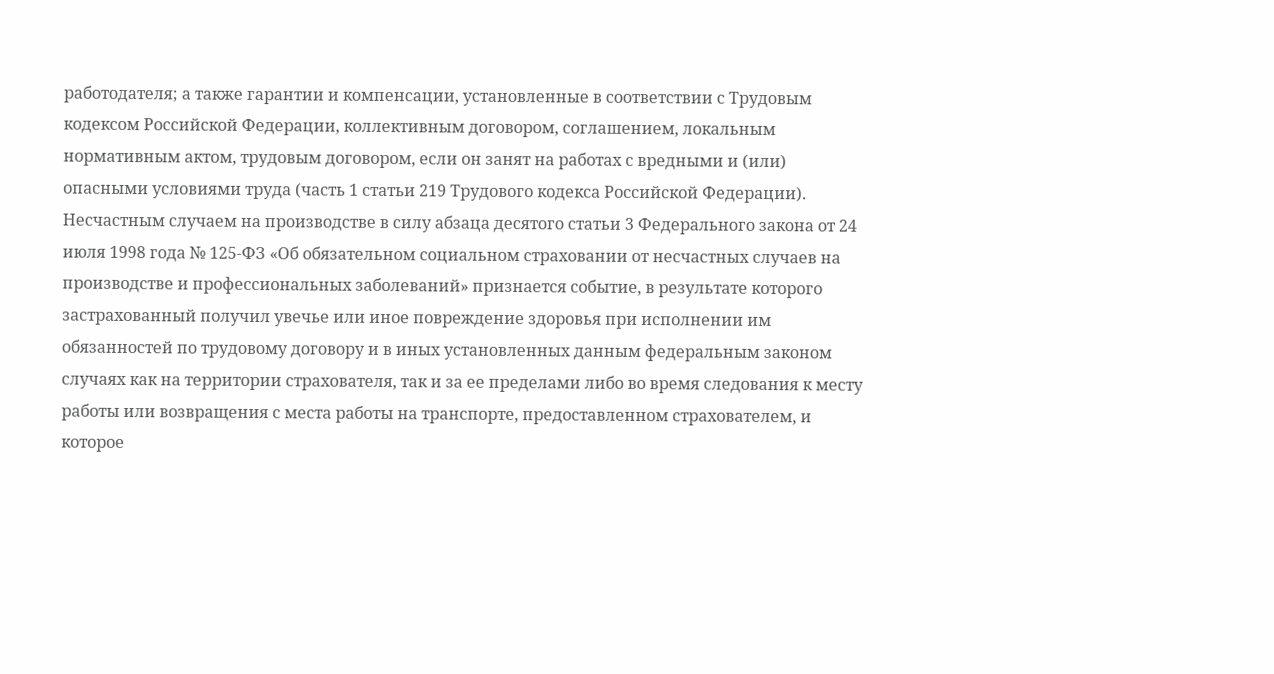работодателя; а также гарантии и компенсации, установленные в соответствии с Трудовым кодексом Российской Федерации, коллективным договором, соглашением, локальным нормативным актом, трудовым договором, если он занят на работах с вредными и (или) опасными условиями труда (часть 1 статьи 219 Трудового кодекса Российской Федерации).
Несчастным случаем на производстве в силу абзаца десятого статьи 3 Федерального закона от 24 июля 1998 года № 125-ФЗ «Об обязательном социальном страховании от несчастных случаев на производстве и профессиональных заболеваний» признается событие, в результате которого застрахованный получил увечье или иное повреждение здоровья при исполнении им обязанностей по трудовому договору и в иных установленных данным федеральным законом случаях как на территории страхователя, так и за ее пределами либо во время следования к месту работы или возвращения с места работы на транспорте, предоставленном страхователем, и которое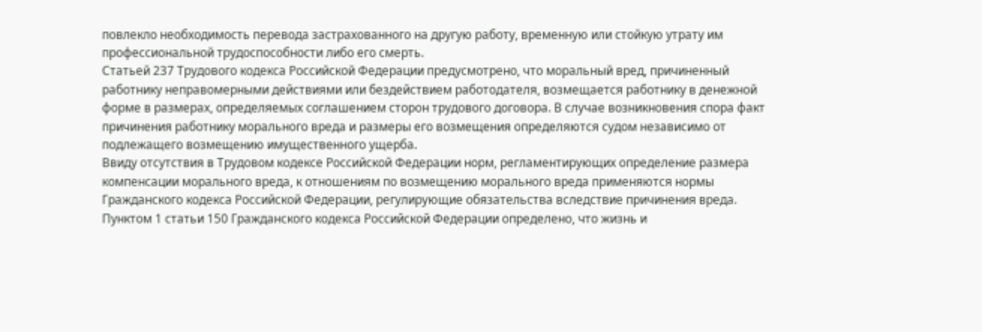повлекло необходимость перевода застрахованного на другую работу, временную или стойкую утрату им профессиональной трудоспособности либо его смерть.
Статьей 237 Трудового кодекса Российской Федерации предусмотрено, что моральный вред, причиненный работнику неправомерными действиями или бездействием работодателя, возмещается работнику в денежной форме в размерах, определяемых соглашением сторон трудового договора. В случае возникновения спора факт причинения работнику морального вреда и размеры его возмещения определяются судом независимо от подлежащего возмещению имущественного ущерба.
Ввиду отсутствия в Трудовом кодексе Российской Федерации норм, регламентирующих определение размера компенсации морального вреда, к отношениям по возмещению морального вреда применяются нормы Гражданского кодекса Российской Федерации, регулирующие обязательства вследствие причинения вреда.
Пунктом 1 статьи 150 Гражданского кодекса Российской Федерации определено, что жизнь и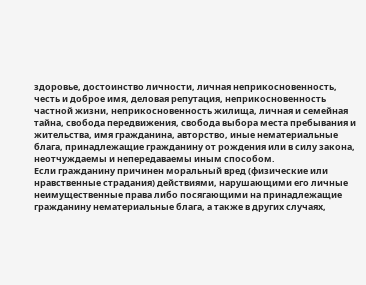здоровье, достоинство личности, личная неприкосновенность, честь и доброе имя, деловая репутация, неприкосновенность частной жизни, неприкосновенность жилища, личная и семейная тайна, свобода передвижения, свобода выбора места пребывания и жительства, имя гражданина, авторство, иные нематериальные блага, принадлежащие гражданину от рождения или в силу закона, неотчуждаемы и непередаваемы иным способом.
Если гражданину причинен моральный вред (физические или нравственные страдания) действиями, нарушающими его личные неимущественные права либо посягающими на принадлежащие гражданину нематериальные блага, а также в других случаях,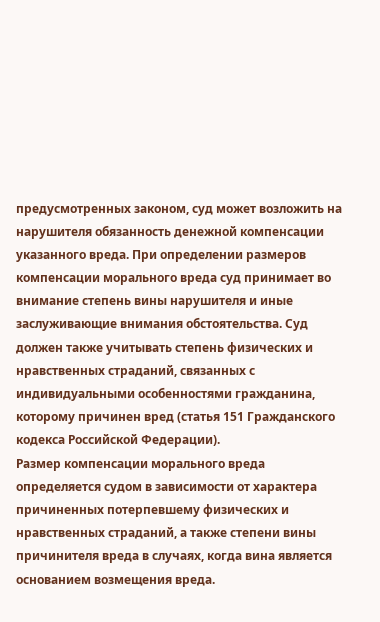предусмотренных законом, суд может возложить на нарушителя обязанность денежной компенсации указанного вреда. При определении размеров компенсации морального вреда суд принимает во внимание степень вины нарушителя и иные заслуживающие внимания обстоятельства. Суд должен также учитывать степень физических и нравственных страданий, связанных с индивидуальными особенностями гражданина, которому причинен вред (статья 151 Гражданского кодекса Российской Федерации).
Размер компенсации морального вреда определяется судом в зависимости от характера причиненных потерпевшему физических и нравственных страданий, а также степени вины причинителя вреда в случаях, когда вина является основанием возмещения вреда.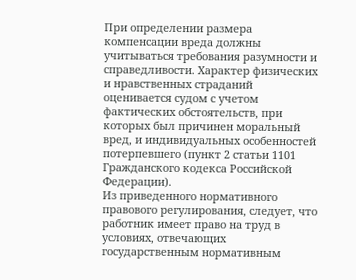При определении размера компенсации вреда должны учитываться требования разумности и справедливости. Характер физических и нравственных страданий оценивается судом с учетом фактических обстоятельств, при которых был причинен моральный вред, и индивидуальных особенностей потерпевшего (пункт 2 статьи 1101 Гражданского кодекса Российской Федерации).
Из приведенного нормативного правового регулирования, следует, что работник имеет право на труд в условиях, отвечающих государственным нормативным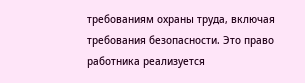требованиям охраны труда, включая требования безопасности. Это право работника реализуется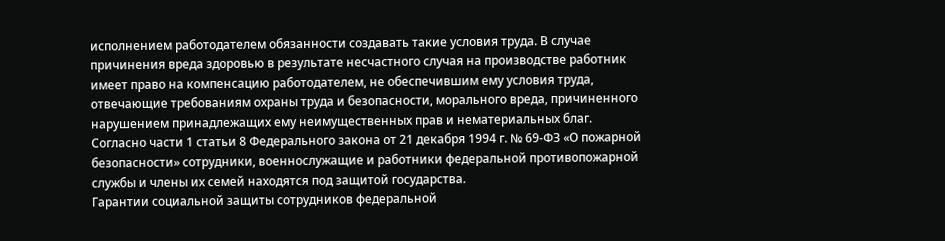исполнением работодателем обязанности создавать такие условия труда. В случае причинения вреда здоровью в результате несчастного случая на производстве работник имеет право на компенсацию работодателем, не обеспечившим ему условия труда, отвечающие требованиям охраны труда и безопасности, морального вреда, причиненного нарушением принадлежащих ему неимущественных прав и нематериальных благ.
Согласно части 1 статьи 8 Федерального закона от 21 декабря 1994 г. № 69-ФЗ «О пожарной безопасности» сотрудники, военнослужащие и работники федеральной противопожарной службы и члены их семей находятся под защитой государства.
Гарантии социальной защиты сотрудников федеральной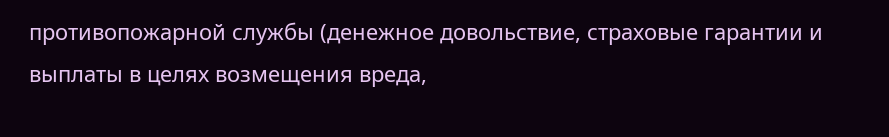противопожарной службы (денежное довольствие, страховые гарантии и выплаты в целях возмещения вреда,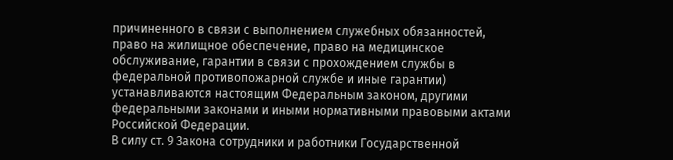причиненного в связи с выполнением служебных обязанностей, право на жилищное обеспечение, право на медицинское обслуживание, гарантии в связи с прохождением службы в федеральной противопожарной службе и иные гарантии) устанавливаются настоящим Федеральным законом, другими федеральными законами и иными нормативными правовыми актами Российской Федерации.
В силу ст. 9 Закона сотрудники и работники Государственной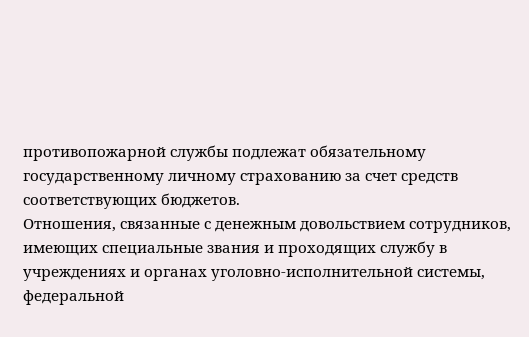противопожарной службы подлежат обязательному государственному личному страхованию за счет средств соответствующих бюджетов.
Отношения, связанные с денежным довольствием сотрудников, имеющих специальные звания и проходящих службу в учреждениях и органах уголовно-исполнительной системы, федеральной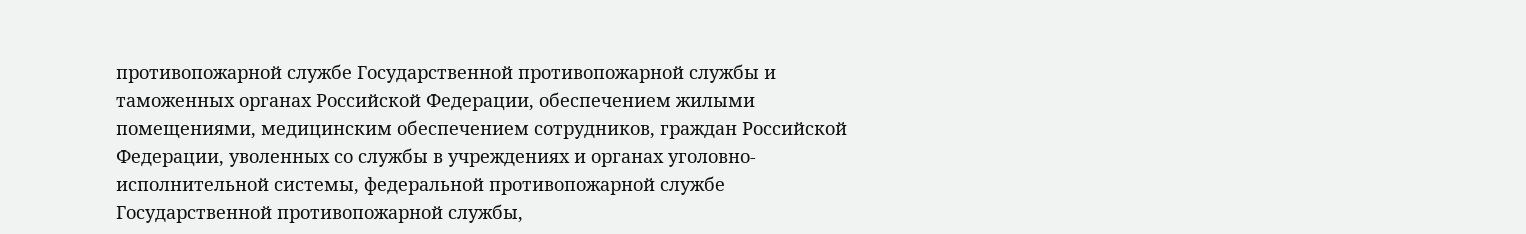противопожарной службе Государственной противопожарной службы и таможенных органах Российской Федерации, обеспечением жилыми помещениями, медицинским обеспечением сотрудников, граждан Российской Федерации, уволенных со службы в учреждениях и органах уголовно-исполнительной системы, федеральной противопожарной службе Государственной противопожарной службы,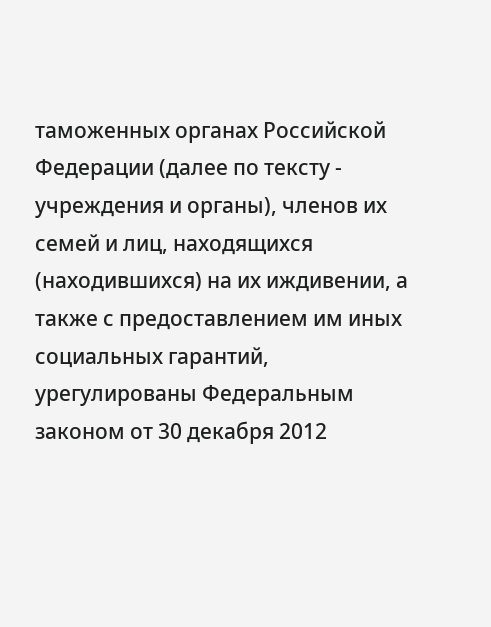таможенных органах Российской Федерации (далее по тексту - учреждения и органы), членов их семей и лиц, находящихся (находившихся) на их иждивении, а также с предоставлением им иных социальных гарантий, урегулированы Федеральным законом от 30 декабря 2012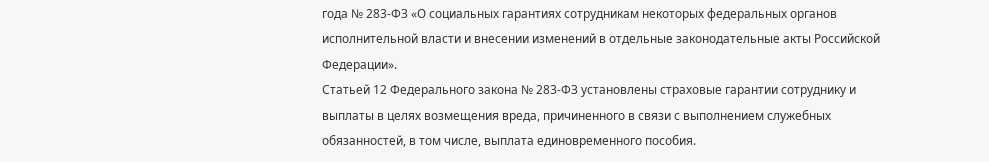года № 283-ФЗ «О социальных гарантиях сотрудникам некоторых федеральных органов исполнительной власти и внесении изменений в отдельные законодательные акты Российской Федерации».
Статьей 12 Федерального закона № 283-ФЗ установлены страховые гарантии сотруднику и выплаты в целях возмещения вреда, причиненного в связи с выполнением служебных обязанностей, в том числе, выплата единовременного пособия.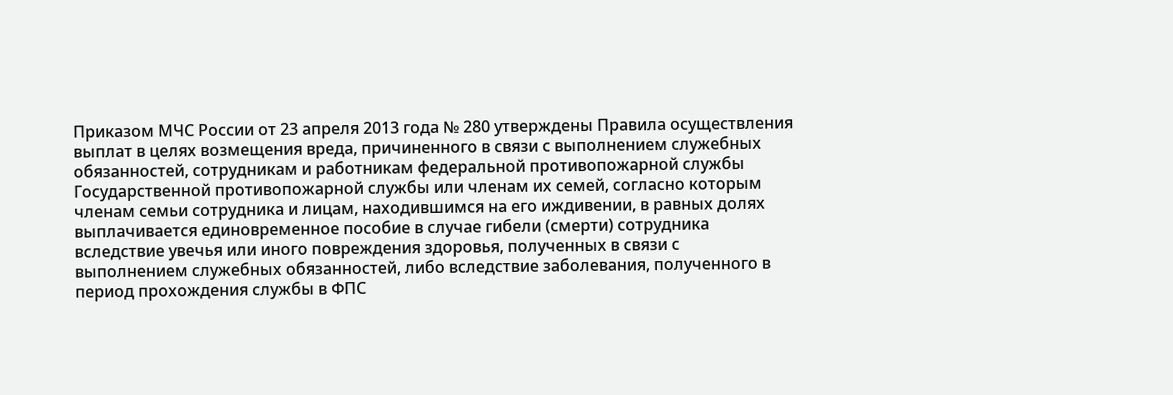Приказом МЧС России от 23 апреля 2013 года № 280 утверждены Правила осуществления выплат в целях возмещения вреда, причиненного в связи с выполнением служебных обязанностей, сотрудникам и работникам федеральной противопожарной службы Государственной противопожарной службы или членам их семей, согласно которым членам семьи сотрудника и лицам, находившимся на его иждивении, в равных долях выплачивается единовременное пособие в случае гибели (смерти) сотрудника вследствие увечья или иного повреждения здоровья, полученных в связи с выполнением служебных обязанностей, либо вследствие заболевания, полученного в период прохождения службы в ФПС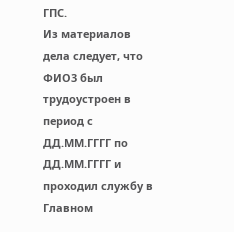ГПС.
Из материалов дела следует, что ФИО3 был трудоустроен в период с ДД.ММ.ГГГГ по ДД.ММ.ГГГГ и проходил службу в Главном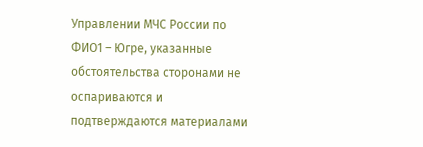Управлении МЧС России по ФИО1 – Югре, указанные обстоятельства сторонами не оспариваются и подтверждаются материалами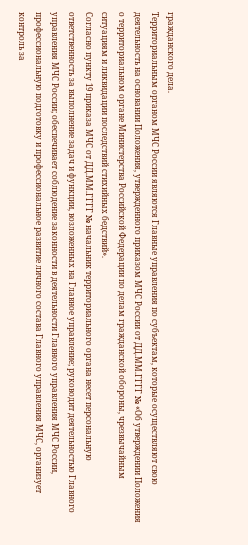гражданского дела.
Территориальным органом МЧС России являются Главные управления по субъектам, которые осуществляют свою деятельность на основании Положения, утвержденного приказом МЧС России от ДД.ММ.ГГГГ № «Об утверждении Положения о территориальном органе Министерства Российской Федерации по делам гражданской обороны, чрезвычайным ситуациям и ликвидации последствий стихийных бедствий».
Согласно пункту 19 приказа МЧС от ДД.ММ.ГГГГ № начальник территориального органа несет персональную ответственность за выполнение задач и функции, возложенных на Главное управление; руководит деятельностью Главного управления МЧС России; обеспечивает соблюдение законности в деятельности Главного управления МЧС России, профессиональную подготовку и профессиональное развитие личного состава Главного управления МЧС, организует контроль за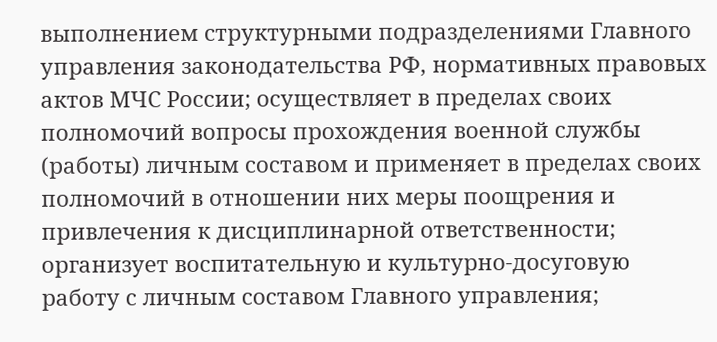выполнением структурными подразделениями Главного управления законодательства РФ, нормативных правовых актов МЧС России; осуществляет в пределах своих полномочий вопросы прохождения военной службы (работы) личным составом и применяет в пределах своих полномочий в отношении них меры поощрения и привлечения к дисциплинарной ответственности; организует воспитательную и культурно-досуговую работу с личным составом Главного управления;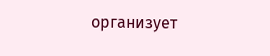организует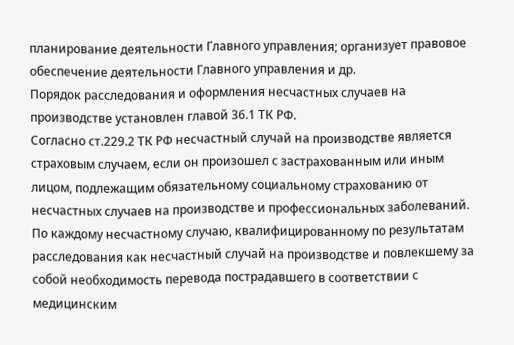планирование деятельности Главного управления; организует правовое обеспечение деятельности Главного управления и др.
Порядок расследования и оформления несчастных случаев на производстве установлен главой 36.1 ТК РФ.
Согласно ст.229.2 ТК РФ несчастный случай на производстве является страховым случаем, если он произошел с застрахованным или иным лицом, подлежащим обязательному социальному страхованию от несчастных случаев на производстве и профессиональных заболеваний.
По каждому несчастному случаю, квалифицированному по результатам расследования как несчастный случай на производстве и повлекшему за собой необходимость перевода пострадавшего в соответствии с медицинским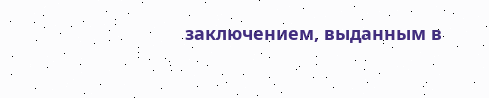заключением, выданным в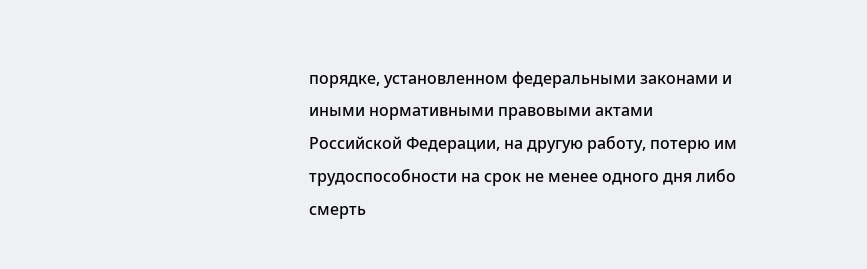порядке, установленном федеральными законами и иными нормативными правовыми актами Российской Федерации, на другую работу, потерю им трудоспособности на срок не менее одного дня либо смерть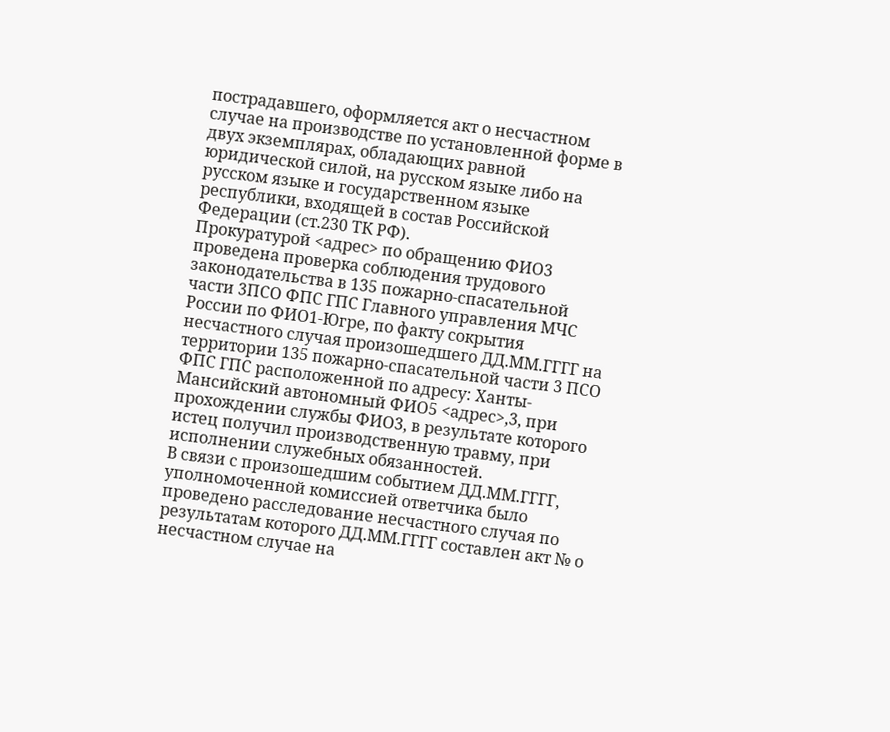пострадавшего, оформляется акт о несчастном случае на производстве по установленной форме в двух экземплярах, обладающих равной юридической силой, на русском языке либо на русском языке и государственном языке республики, входящей в состав Российской Федерации (ст.230 ТК РФ).
Прокуратурой <адрес> по обращению ФИО3 проведена проверка соблюдения трудового законодательства в 135 пожарно-спасательной части 3ПСО ФПС ГПС Главного управления МЧС России по ФИО1-Югре, по факту сокрытия несчастного случая произошедшего ДД.ММ.ГГГГ на территории 135 пожарно-спасательной части 3 ПСО ФПС ГПС расположенной по адресу: Ханты-Мансийский автономный ФИО5 <адрес>,3, при прохождении службы ФИО3, в результате которого истец получил производственную травму, при исполнении служебных обязанностей.
В связи с произошедшим событием ДД.ММ.ГГГГ, уполномоченной комиссией ответчика было проведено расследование несчастного случая по результатам которого ДД.ММ.ГГГГ составлен акт № о несчастном случае на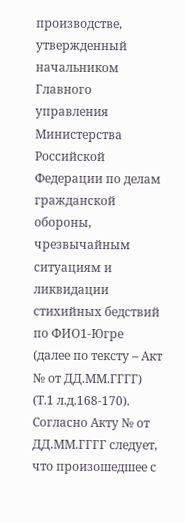производстве, утвержденный начальником Главного управления Министерства Российской Федерации по делам гражданской обороны, чрезвычайным ситуациям и ликвидации стихийных бедствий по ФИО1-Югре (далее по тексту – Акт № от ДД.ММ.ГГГГ) (Т.1 л.д.168-170).
Согласно Акту № от ДД.ММ.ГГГГ следует, что произошедшее с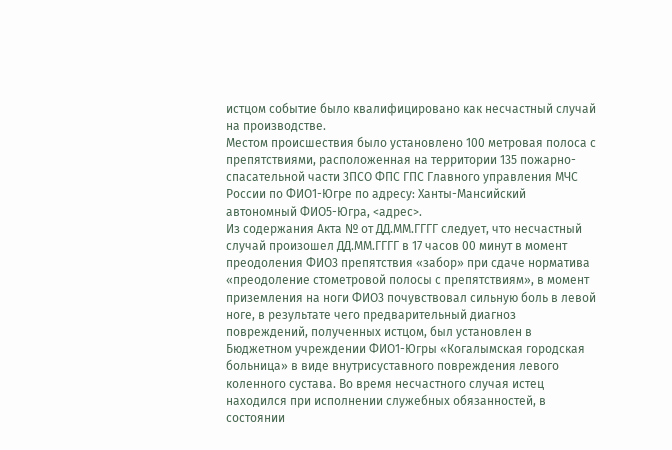истцом событие было квалифицировано как несчастный случай на производстве.
Местом происшествия было установлено 100 метровая полоса с препятствиями, расположенная на территории 135 пожарно-спасательной части 3ПСО ФПС ГПС Главного управления МЧС России по ФИО1-Югре по адресу: Ханты-Мансийский автономный ФИО5-Югра, <адрес>.
Из содержания Акта № от ДД.ММ.ГГГГ следует, что несчастный случай произошел ДД.ММ.ГГГГ в 17 часов 00 минут в момент преодоления ФИО3 препятствия «забор» при сдаче норматива «преодоление стометровой полосы с препятствиям», в момент приземления на ноги ФИО3 почувствовал сильную боль в левой ноге, в результате чего предварительный диагноз повреждений, полученных истцом, был установлен в Бюджетном учреждении ФИО1-Югры «Когалымская городская больница» в виде внутрисуставного повреждения левого коленного сустава. Во время несчастного случая истец находился при исполнении служебных обязанностей, в состоянии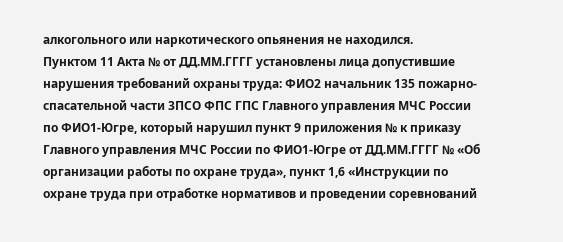алкогольного или наркотического опьянения не находился.
Пунктом 11 Акта № от ДД.ММ.ГГГГ установлены лица допустившие нарушения требований охраны труда: ФИО2 начальник 135 пожарно-спасательной части 3ПСО ФПС ГПС Главного управления МЧС России по ФИО1-Югре, который нарушил пункт 9 приложения № к приказу Главного управления МЧС России по ФИО1-Югре от ДД.ММ.ГГГГ № «Об организации работы по охране труда», пункт 1,6 «Инструкции по охране труда при отработке нормативов и проведении соревнований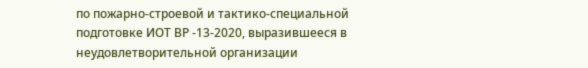по пожарно-строевой и тактико-специальной подготовке ИОТ ВР -13-2020, выразившееся в неудовлетворительной организации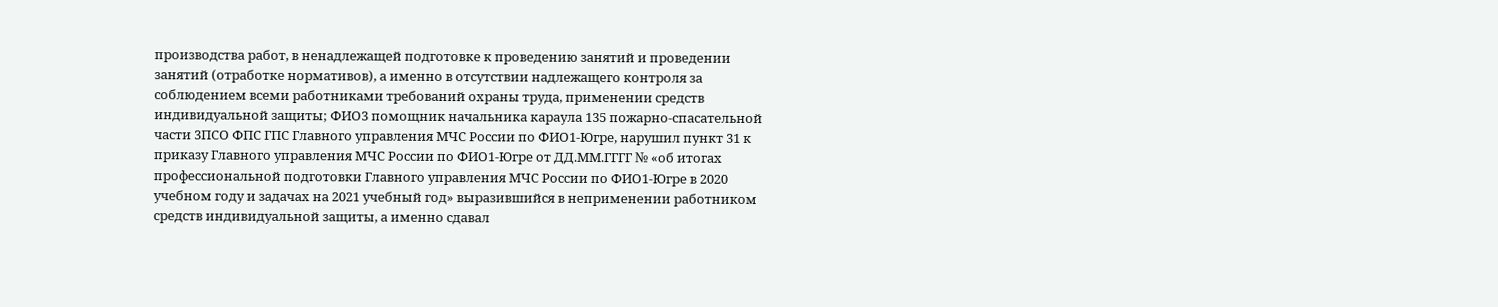производства работ, в ненадлежащей подготовке к проведению занятий и проведении занятий (отработке нормативов), а именно в отсутствии надлежащего контроля за соблюдением всеми работниками требований охраны труда, применении средств индивидуальной защиты; ФИО3 помощник начальника караула 135 пожарно-спасательной части 3ПСО ФПС ГПС Главного управления МЧС России по ФИО1-Югре, нарушил пункт 31 к приказу Главного управления МЧС России по ФИО1-Югре от ДД.ММ.ГГГГ № «об итогах профессиональной подготовки Главного управления МЧС России по ФИО1-Югре в 2020 учебном году и задачах на 2021 учебный год» выразившийся в неприменении работником средств индивидуальной защиты, а именно сдавал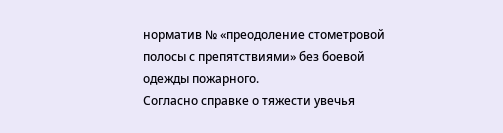норматив № «преодоление стометровой полосы с препятствиями» без боевой одежды пожарного.
Согласно справке о тяжести увечья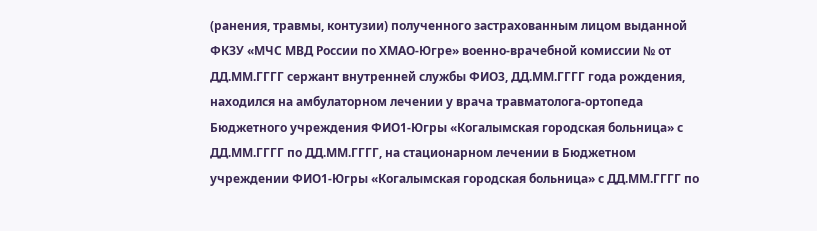(ранения, травмы, контузии) полученного застрахованным лицом выданной ФКЗУ «МЧС МВД России по ХМАО-Югре» военно-врачебной комиссии № от ДД.ММ.ГГГГ сержант внутренней службы ФИО3, ДД.ММ.ГГГГ года рождения, находился на амбулаторном лечении у врача травматолога-ортопеда Бюджетного учреждения ФИО1-Югры «Когалымская городская больница» с ДД.ММ.ГГГГ по ДД.ММ.ГГГГ, на стационарном лечении в Бюджетном учреждении ФИО1-Югры «Когалымская городская больница» с ДД.ММ.ГГГГ по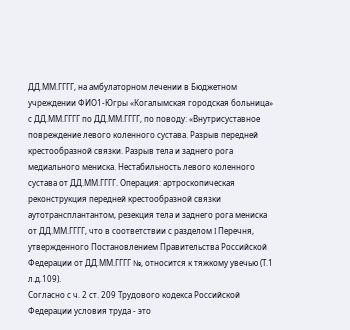ДД.ММ.ГГГГ, на амбулаторном лечении в Бюджетном учреждении ФИО1-Югры «Когалымская городская больница» с ДД.ММ.ГГГГ по ДД.ММ.ГГГГ, по поводу: «Внутрисуставное повреждение левого коленного сустава. Разрыв передней крестообразной связки. Разрыв тела и заднего рога медиального мениска. Нестабильность левого коленного сустава от ДД.ММ.ГГГГ. Операция: артроскопическая реконструкция передней крестообразной связки аутотрансплантантом, резекция тела и заднего рога мениска от ДД.ММ.ГГГГ, что в соответствии с разделом I Перечня, утвержденного Постановлением Правительства Российской Федерации от ДД.ММ.ГГГГ №, относится к тяжкому увечью (Т.1 л.д.109).
Согласно с ч. 2 ст. 209 Трудового кодекса Российской Федерации условия труда - это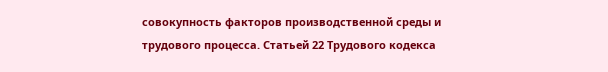совокупность факторов производственной среды и трудового процесса. Статьей 22 Трудового кодекса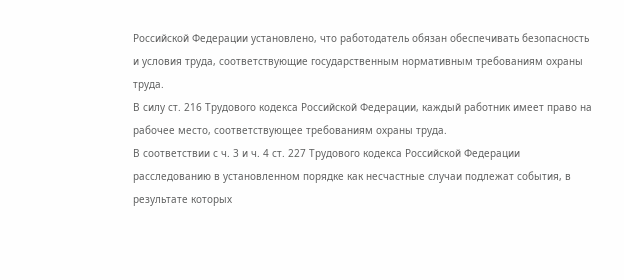Российской Федерации установлено, что работодатель обязан обеспечивать безопасность и условия труда, соответствующие государственным нормативным требованиям охраны труда.
В силу ст. 216 Трудового кодекса Российской Федерации, каждый работник имеет право на рабочее место, соответствующее требованиям охраны труда.
В соответствии с ч. 3 и ч. 4 ст. 227 Трудового кодекса Российской Федерации расследованию в установленном порядке как несчастные случаи подлежат события, в результате которых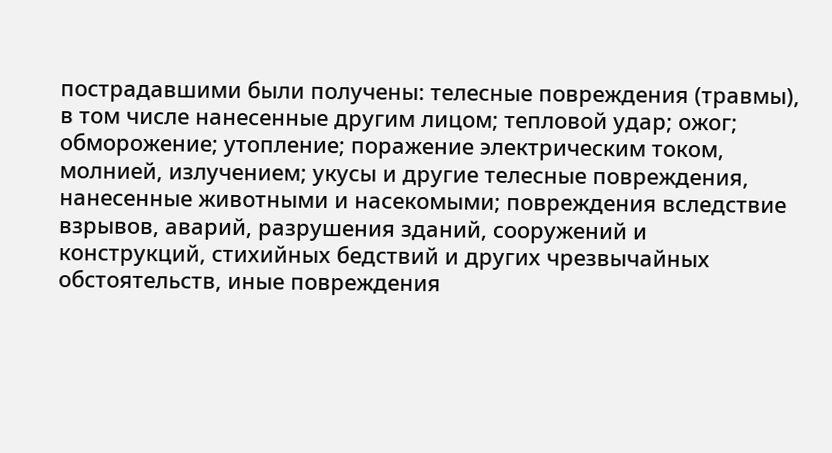пострадавшими были получены: телесные повреждения (травмы), в том числе нанесенные другим лицом; тепловой удар; ожог; обморожение; утопление; поражение электрическим током, молнией, излучением; укусы и другие телесные повреждения, нанесенные животными и насекомыми; повреждения вследствие взрывов, аварий, разрушения зданий, сооружений и конструкций, стихийных бедствий и других чрезвычайных обстоятельств, иные повреждения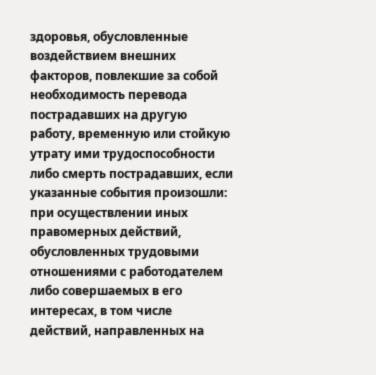здоровья, обусловленные воздействием внешних факторов, повлекшие за собой необходимость перевода пострадавших на другую работу, временную или стойкую утрату ими трудоспособности либо смерть пострадавших, если указанные события произошли: при осуществлении иных правомерных действий, обусловленных трудовыми отношениями с работодателем либо совершаемых в его интересах, в том числе действий, направленных на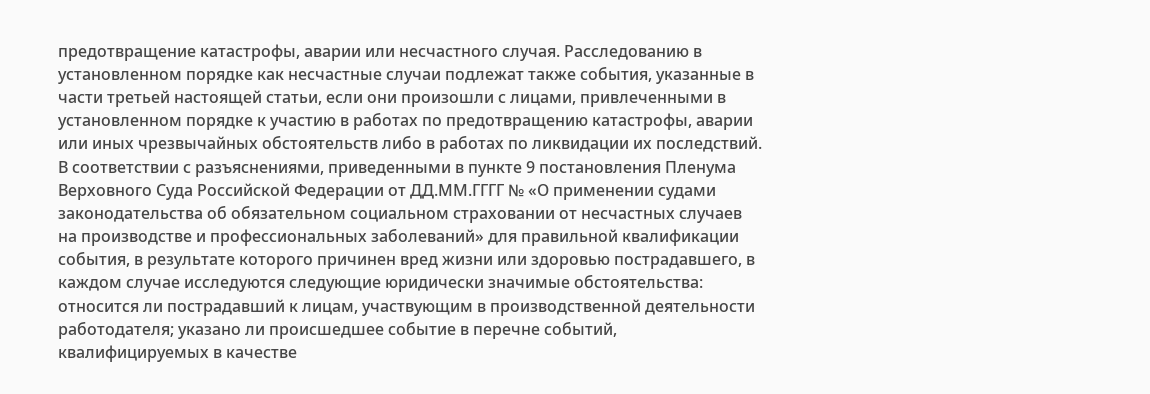предотвращение катастрофы, аварии или несчастного случая. Расследованию в установленном порядке как несчастные случаи подлежат также события, указанные в части третьей настоящей статьи, если они произошли с лицами, привлеченными в установленном порядке к участию в работах по предотвращению катастрофы, аварии или иных чрезвычайных обстоятельств либо в работах по ликвидации их последствий.
В соответствии с разъяснениями, приведенными в пункте 9 постановления Пленума Верховного Суда Российской Федерации от ДД.ММ.ГГГГ № «О применении судами законодательства об обязательном социальном страховании от несчастных случаев на производстве и профессиональных заболеваний» для правильной квалификации события, в результате которого причинен вред жизни или здоровью пострадавшего, в каждом случае исследуются следующие юридически значимые обстоятельства: относится ли пострадавший к лицам, участвующим в производственной деятельности работодателя; указано ли происшедшее событие в перечне событий, квалифицируемых в качестве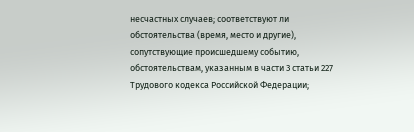несчастных случаев; соответствуют ли обстоятельства (время, место и другие), сопутствующие происшедшему событию, обстоятельствам, указанным в части 3 статьи 227 Трудового кодекса Российской Федерации;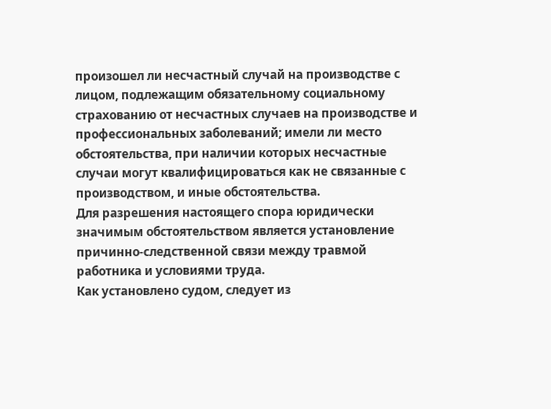произошел ли несчастный случай на производстве с лицом, подлежащим обязательному социальному страхованию от несчастных случаев на производстве и профессиональных заболеваний; имели ли место обстоятельства, при наличии которых несчастные случаи могут квалифицироваться как не связанные с производством, и иные обстоятельства.
Для разрешения настоящего спора юридически значимым обстоятельством является установление причинно-следственной связи между травмой работника и условиями труда.
Как установлено судом, следует из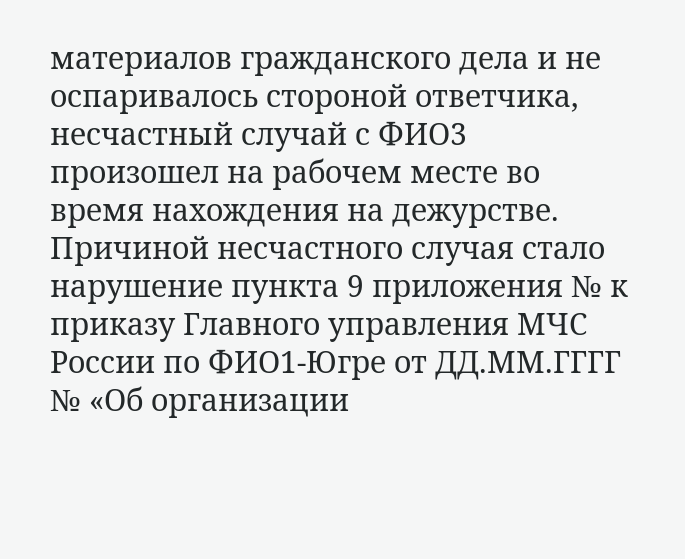материалов гражданского дела и не оспаривалось стороной ответчика, несчастный случай с ФИО3 произошел на рабочем месте во время нахождения на дежурстве.
Причиной несчастного случая стало нарушение пункта 9 приложения № к приказу Главного управления МЧС России по ФИО1-Югре от ДД.ММ.ГГГГ № «Об организации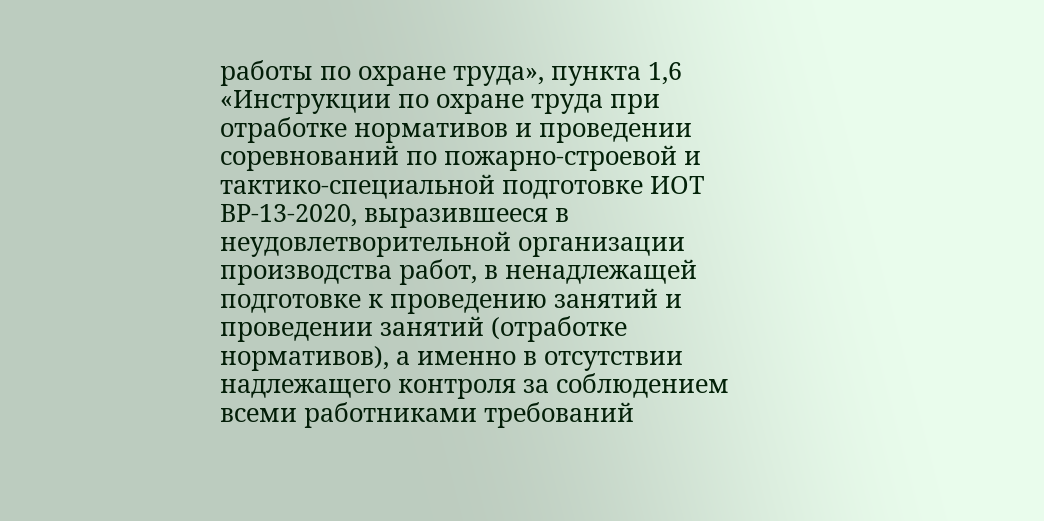работы по охране труда», пункта 1,6 «Инструкции по охране труда при отработке нормативов и проведении соревнований по пожарно-строевой и тактико-специальной подготовке ИОТ ВР-13-2020, выразившееся в неудовлетворительной организации производства работ, в ненадлежащей подготовке к проведению занятий и проведении занятий (отработке нормативов), а именно в отсутствии надлежащего контроля за соблюдением всеми работниками требований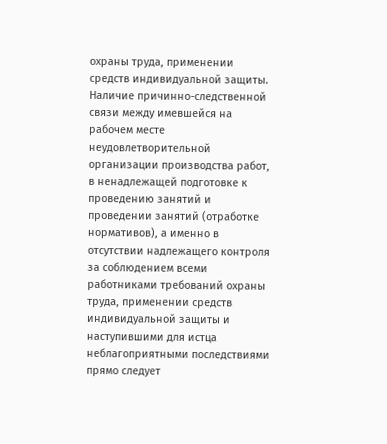охраны труда, применении средств индивидуальной защиты.
Наличие причинно-следственной связи между имевшейся на рабочем месте неудовлетворительной организации производства работ, в ненадлежащей подготовке к проведению занятий и проведении занятий (отработке нормативов), а именно в отсутствии надлежащего контроля за соблюдением всеми работниками требований охраны труда, применении средств индивидуальной защиты и наступившими для истца неблагоприятными последствиями прямо следует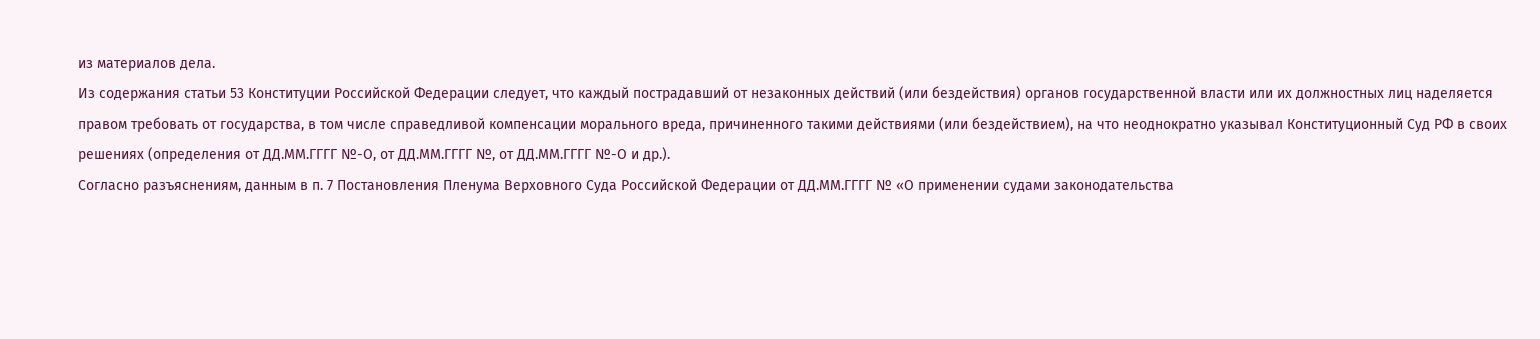из материалов дела.
Из содержания статьи 53 Конституции Российской Федерации следует, что каждый пострадавший от незаконных действий (или бездействия) органов государственной власти или их должностных лиц наделяется правом требовать от государства, в том числе справедливой компенсации морального вреда, причиненного такими действиями (или бездействием), на что неоднократно указывал Конституционный Суд РФ в своих решениях (определения от ДД.ММ.ГГГГ №-О, от ДД.ММ.ГГГГ №, от ДД.ММ.ГГГГ №-О и др.).
Согласно разъяснениям, данным в п. 7 Постановления Пленума Верховного Суда Российской Федерации от ДД.ММ.ГГГГ № «О применении судами законодательства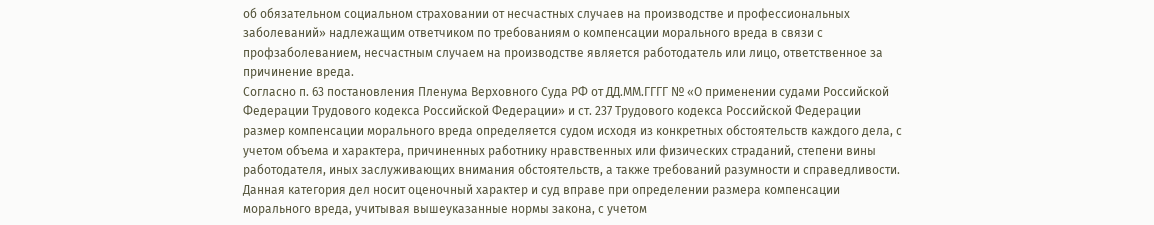об обязательном социальном страховании от несчастных случаев на производстве и профессиональных заболеваний» надлежащим ответчиком по требованиям о компенсации морального вреда в связи с профзаболеванием, несчастным случаем на производстве является работодатель или лицо, ответственное за причинение вреда.
Согласно п. 63 постановления Пленума Верховного Суда РФ от ДД.ММ.ГГГГ № «О применении судами Российской Федерации Трудового кодекса Российской Федерации» и ст. 237 Трудового кодекса Российской Федерации размер компенсации морального вреда определяется судом исходя из конкретных обстоятельств каждого дела, с учетом объема и характера, причиненных работнику нравственных или физических страданий, степени вины работодателя, иных заслуживающих внимания обстоятельств, а также требований разумности и справедливости.
Данная категория дел носит оценочный характер и суд вправе при определении размера компенсации морального вреда, учитывая вышеуказанные нормы закона, с учетом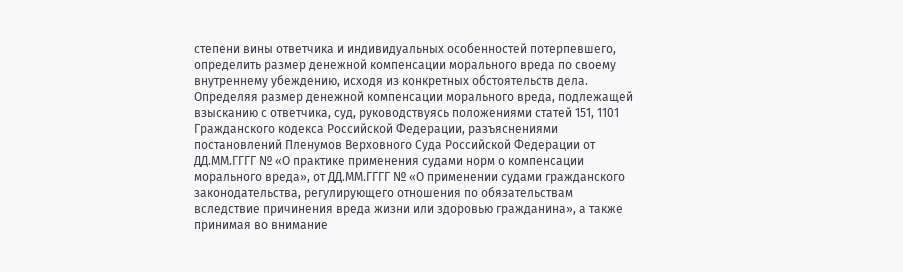степени вины ответчика и индивидуальных особенностей потерпевшего, определить размер денежной компенсации морального вреда по своему внутреннему убеждению, исходя из конкретных обстоятельств дела.
Определяя размер денежной компенсации морального вреда, подлежащей взысканию с ответчика, суд, руководствуясь положениями статей 151, 1101 Гражданского кодекса Российской Федерации, разъяснениями постановлений Пленумов Верховного Суда Российской Федерации от ДД.ММ.ГГГГ № «О практике применения судами норм о компенсации морального вреда», от ДД.ММ.ГГГГ № «О применении судами гражданского законодательства, регулирующего отношения по обязательствам вследствие причинения вреда жизни или здоровью гражданина», а также принимая во внимание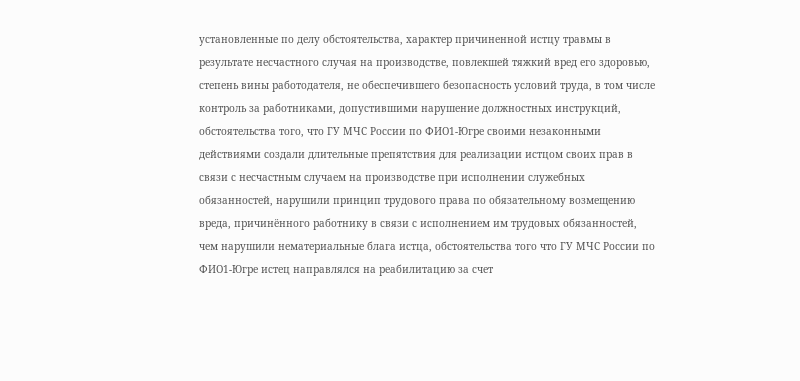установленные по делу обстоятельства, характер причиненной истцу травмы в результате несчастного случая на производстве, повлекшей тяжкий вред его здоровью, степень вины работодателя, не обеспечившего безопасность условий труда, в том числе контроль за работниками, допустившими нарушение должностных инструкций, обстоятельства того, что ГУ МЧС России по ФИО1-Югре своими незаконными действиями создали длительные препятствия для реализации истцом своих прав в связи с несчастным случаем на производстве при исполнении служебных обязанностей, нарушили принцип трудового права по обязательному возмещению вреда, причинённого работнику в связи с исполнением им трудовых обязанностей, чем нарушили нематериальные блага истца, обстоятельства того что ГУ МЧС России по ФИО1-Югре истец направлялся на реабилитацию за счет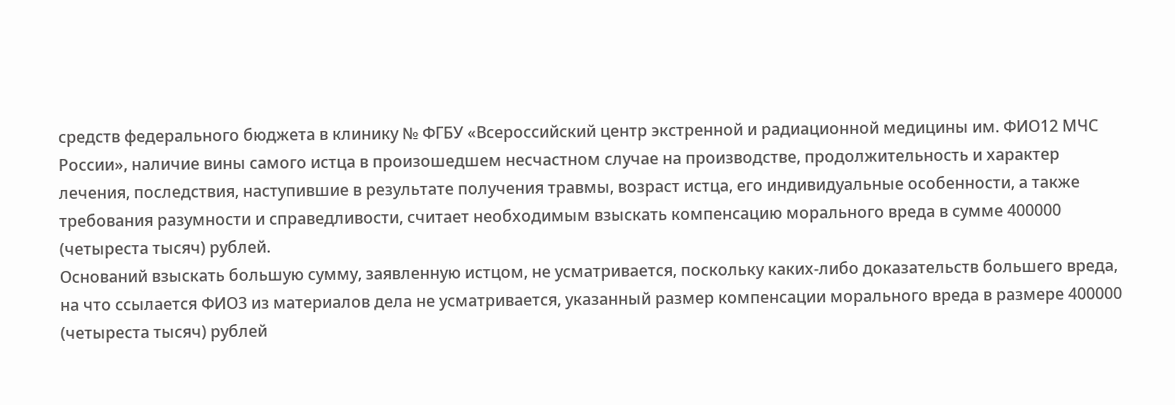средств федерального бюджета в клинику № ФГБУ «Всероссийский центр экстренной и радиационной медицины им. ФИО12 МЧС России», наличие вины самого истца в произошедшем несчастном случае на производстве, продолжительность и характер лечения, последствия, наступившие в результате получения травмы, возраст истца, его индивидуальные особенности, а также требования разумности и справедливости, считает необходимым взыскать компенсацию морального вреда в сумме 400000 (четыреста тысяч) рублей.
Оснований взыскать большую сумму, заявленную истцом, не усматривается, поскольку каких-либо доказательств большего вреда, на что ссылается ФИО3 из материалов дела не усматривается, указанный размер компенсации морального вреда в размере 400000 (четыреста тысяч) рублей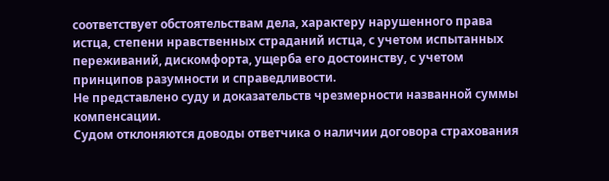соответствует обстоятельствам дела, характеру нарушенного права истца, степени нравственных страданий истца, с учетом испытанных переживаний, дискомфорта, ущерба его достоинству, с учетом принципов разумности и справедливости.
Не представлено суду и доказательств чрезмерности названной суммы компенсации.
Судом отклоняются доводы ответчика о наличии договора страхования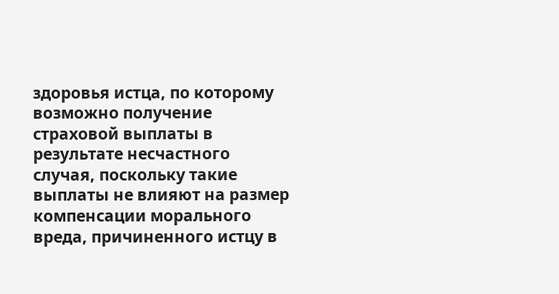здоровья истца, по которому возможно получение страховой выплаты в результате несчастного случая, поскольку такие выплаты не влияют на размер компенсации морального вреда, причиненного истцу в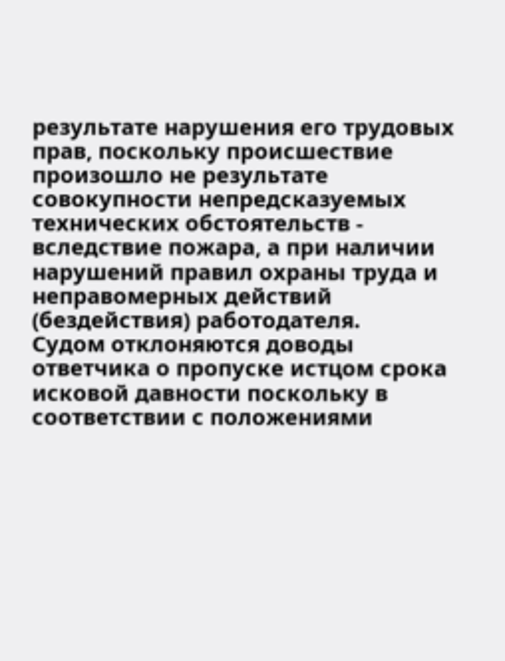результате нарушения его трудовых прав, поскольку происшествие произошло не результате совокупности непредсказуемых технических обстоятельств - вследствие пожара, а при наличии нарушений правил охраны труда и неправомерных действий (бездействия) работодателя.
Судом отклоняются доводы ответчика о пропуске истцом срока исковой давности поскольку в соответствии с положениями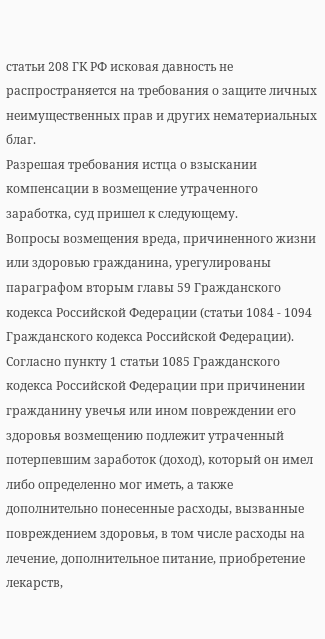статьи 208 ГК РФ исковая давность не распространяется на требования о защите личных неимущественных прав и других нематериальных благ.
Разрешая требования истца о взыскании компенсации в возмещение утраченного заработка, суд пришел к следующему.
Вопросы возмещения вреда, причиненного жизни или здоровью гражданина, урегулированы параграфом вторым главы 59 Гражданского кодекса Российской Федерации (статьи 1084 - 1094 Гражданского кодекса Российской Федерации).
Согласно пункту 1 статьи 1085 Гражданского кодекса Российской Федерации при причинении гражданину увечья или ином повреждении его здоровья возмещению подлежит утраченный потерпевшим заработок (доход), который он имел либо определенно мог иметь, а также дополнительно понесенные расходы, вызванные повреждением здоровья, в том числе расходы на лечение, дополнительное питание, приобретение лекарств,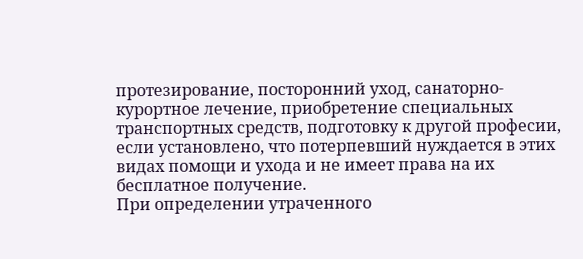протезирование, посторонний уход, санаторно-курортное лечение, приобретение специальных транспортных средств, подготовку к другой професии, если установлено, что потерпевший нуждается в этих видах помощи и ухода и не имеет права на их бесплатное получение.
При определении утраченного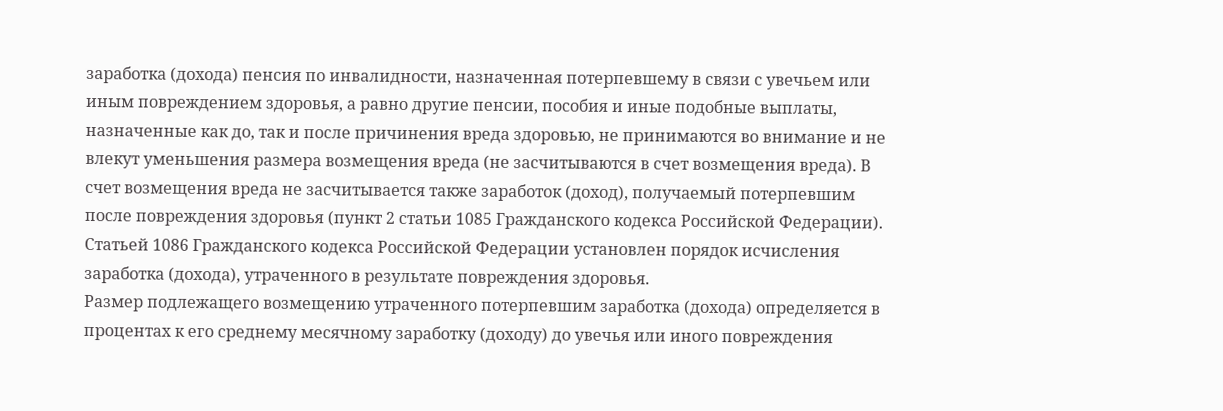заработка (дохода) пенсия по инвалидности, назначенная потерпевшему в связи с увечьем или иным повреждением здоровья, а равно другие пенсии, пособия и иные подобные выплаты, назначенные как до, так и после причинения вреда здоровью, не принимаются во внимание и не влекут уменьшения размера возмещения вреда (не засчитываются в счет возмещения вреда). В счет возмещения вреда не засчитывается также заработок (доход), получаемый потерпевшим после повреждения здоровья (пункт 2 статьи 1085 Гражданского кодекса Российской Федерации).
Статьей 1086 Гражданского кодекса Российской Федерации установлен порядок исчисления заработка (дохода), утраченного в результате повреждения здоровья.
Размер подлежащего возмещению утраченного потерпевшим заработка (дохода) определяется в процентах к его среднему месячному заработку (доходу) до увечья или иного повреждения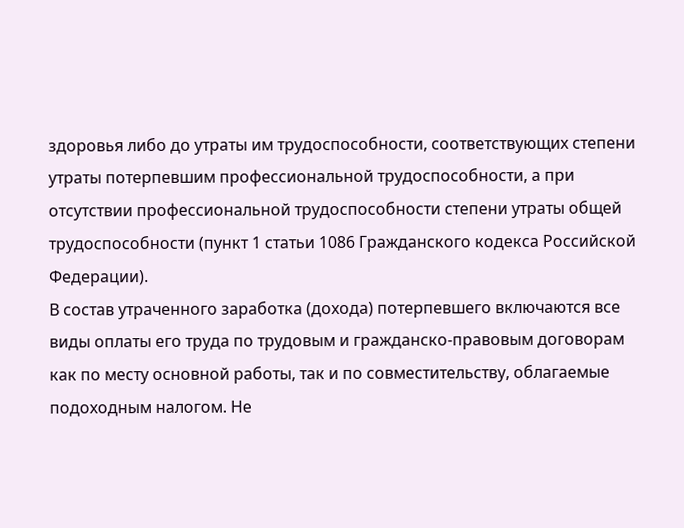здоровья либо до утраты им трудоспособности, соответствующих степени утраты потерпевшим профессиональной трудоспособности, а при отсутствии профессиональной трудоспособности степени утраты общей трудоспособности (пункт 1 статьи 1086 Гражданского кодекса Российской Федерации).
В состав утраченного заработка (дохода) потерпевшего включаются все виды оплаты его труда по трудовым и гражданско-правовым договорам как по месту основной работы, так и по совместительству, облагаемые подоходным налогом. Не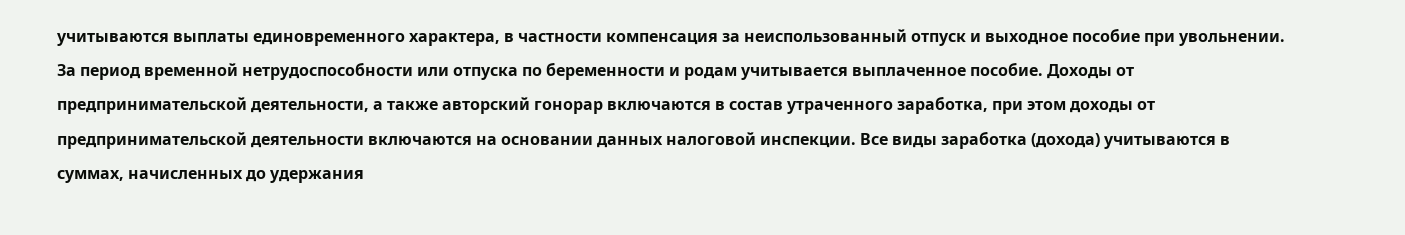учитываются выплаты единовременного характера, в частности компенсация за неиспользованный отпуск и выходное пособие при увольнении. За период временной нетрудоспособности или отпуска по беременности и родам учитывается выплаченное пособие. Доходы от предпринимательской деятельности, а также авторский гонорар включаются в состав утраченного заработка, при этом доходы от предпринимательской деятельности включаются на основании данных налоговой инспекции. Все виды заработка (дохода) учитываются в суммах, начисленных до удержания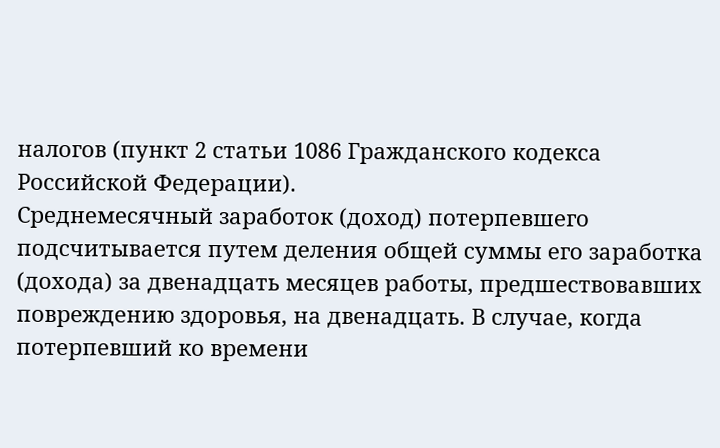налогов (пункт 2 статьи 1086 Гражданского кодекса Российской Федерации).
Среднемесячный заработок (доход) потерпевшего подсчитывается путем деления общей суммы его заработка (дохода) за двенадцать месяцев работы, предшествовавших повреждению здоровья, на двенадцать. В случае, когда потерпевший ко времени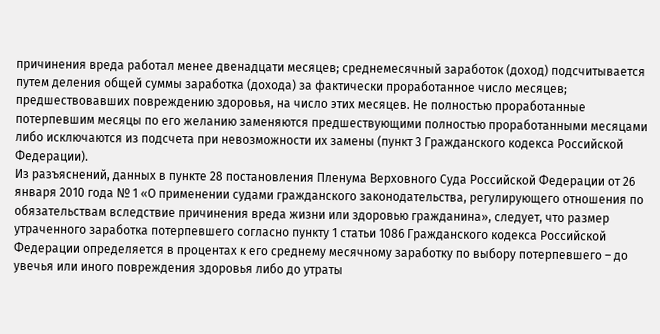причинения вреда работал менее двенадцати месяцев; среднемесячный заработок (доход) подсчитывается путем деления общей суммы заработка (дохода) за фактически проработанное число месяцев; предшествовавших повреждению здоровья, на число этих месяцев. Не полностью проработанные потерпевшим месяцы по его желанию заменяются предшествующими полностью проработанными месяцами либо исключаются из подсчета при невозможности их замены (пункт 3 Гражданского кодекса Российской Федерации).
Из разъяснений, данных в пункте 28 постановления Пленума Верховного Суда Российской Федерации от 26 января 2010 года № 1 «О применении судами гражданского законодательства, регулирующего отношения по обязательствам вследствие причинения вреда жизни или здоровью гражданина», следует, что размер утраченного заработка потерпевшего согласно пункту 1 статьи 1086 Гражданского кодекса Российской Федерации определяется в процентах к его среднему месячному заработку по выбору потерпевшего – до увечья или иного повреждения здоровья либо до утраты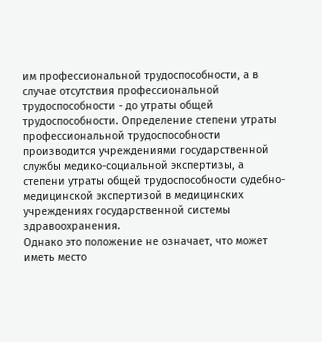им профессиональной трудоспособности, а в случае отсутствия профессиональной трудоспособности - до утраты общей трудоспособности. Определение степени утраты профессиональной трудоспособности производится учреждениями государственной службы медико-социальной экспертизы, а степени утраты общей трудоспособности судебно-медицинской экспертизой в медицинских учреждениях государственной системы здравоохранения.
Однако это положение не означает, что может иметь место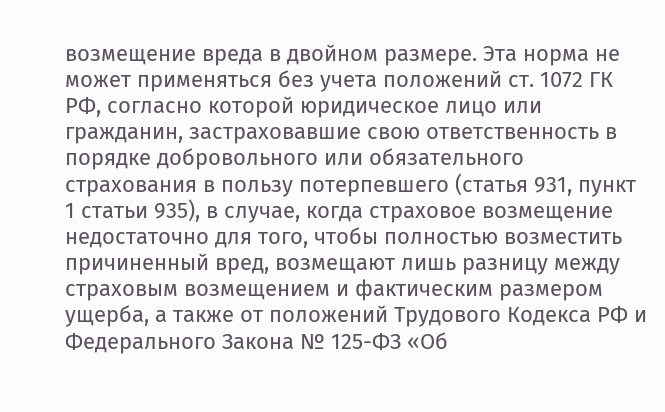возмещение вреда в двойном размере. Эта норма не может применяться без учета положений ст. 1072 ГК РФ, согласно которой юридическое лицо или гражданин, застраховавшие свою ответственность в порядке добровольного или обязательного страхования в пользу потерпевшего (статья 931, пункт 1 статьи 935), в случае, когда страховое возмещение недостаточно для того, чтобы полностью возместить причиненный вред, возмещают лишь разницу между страховым возмещением и фактическим размером ущерба, а также от положений Трудового Кодекса РФ и Федерального Закона № 125-ФЗ «Об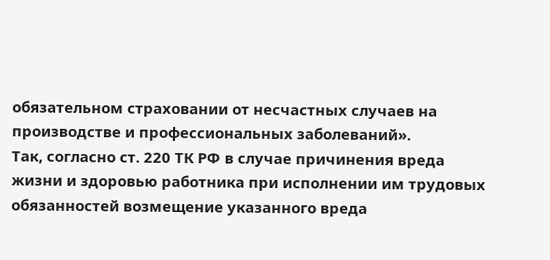обязательном страховании от несчастных случаев на производстве и профессиональных заболеваний».
Так, согласно ст. 220 ТК РФ в случае причинения вреда жизни и здоровью работника при исполнении им трудовых обязанностей возмещение указанного вреда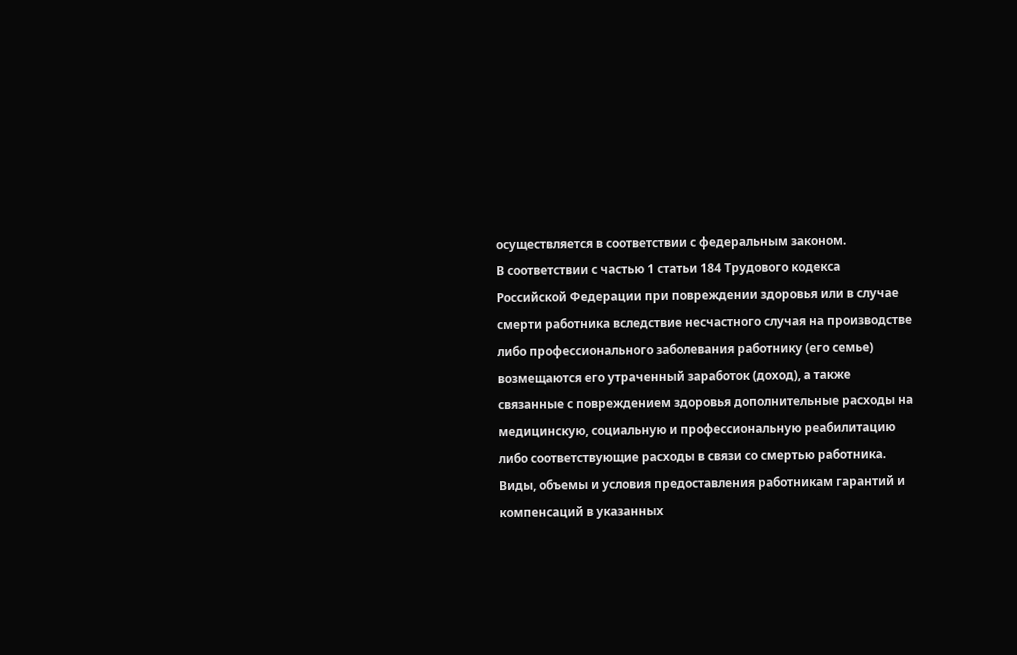осуществляется в соответствии с федеральным законом.
В соответствии с частью 1 статьи 184 Трудового кодекса Российской Федерации при повреждении здоровья или в случае смерти работника вследствие несчастного случая на производстве либо профессионального заболевания работнику (его семье) возмещаются его утраченный заработок (доход), а также связанные с повреждением здоровья дополнительные расходы на медицинскую, социальную и профессиональную реабилитацию либо соответствующие расходы в связи со смертью работника.
Виды, объемы и условия предоставления работникам гарантий и компенсаций в указанных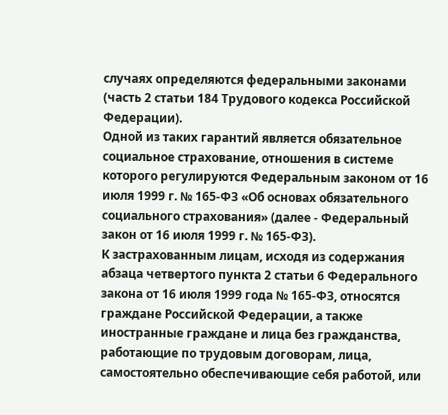случаях определяются федеральными законами (часть 2 статьи 184 Трудового кодекса Российской Федерации).
Одной из таких гарантий является обязательное социальное страхование, отношения в системе которого регулируются Федеральным законом от 16 июля 1999 г. № 165-ФЗ «Об основах обязательного социального страхования» (далее - Федеральный закон от 16 июля 1999 г. № 165-ФЗ).
К застрахованным лицам, исходя из содержания абзаца четвертого пункта 2 статьи 6 Федерального закона от 16 июля 1999 года № 165-ФЗ, относятся граждане Российской Федерации, а также иностранные граждане и лица без гражданства, работающие по трудовым договорам, лица, самостоятельно обеспечивающие себя работой, или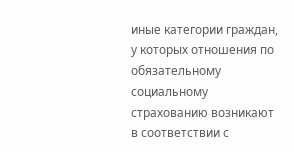иные категории граждан, у которых отношения по обязательному социальному страхованию возникают в соответствии с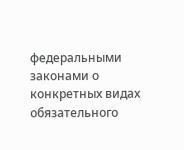федеральными законами о конкретных видах обязательного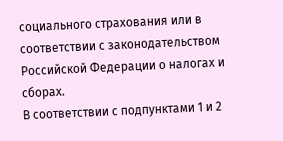социального страхования или в соответствии с законодательством Российской Федерации о налогах и сборах.
В соответствии с подпунктами 1 и 2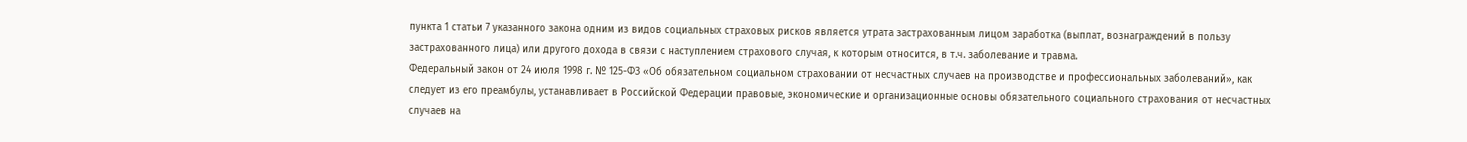пункта 1 статьи 7 указанного закона одним из видов социальных страховых рисков является утрата застрахованным лицом заработка (выплат, вознаграждений в пользу застрахованного лица) или другого дохода в связи с наступлением страхового случая, к которым относится, в т.ч. заболевание и травма.
Федеральный закон от 24 июля 1998 г. № 125-ФЗ «Об обязательном социальном страховании от несчастных случаев на производстве и профессиональных заболеваний», как следует из его преамбулы, устанавливает в Российской Федерации правовые, экономические и организационные основы обязательного социального страхования от несчастных случаев на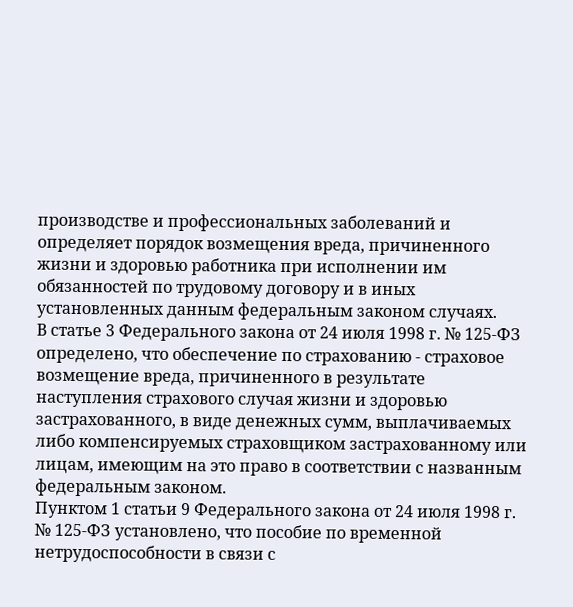производстве и профессиональных заболеваний и определяет порядок возмещения вреда, причиненного жизни и здоровью работника при исполнении им обязанностей по трудовому договору и в иных установленных данным федеральным законом случаях.
В статье 3 Федерального закона от 24 июля 1998 г. № 125-ФЗ определено, что обеспечение по страхованию - страховое возмещение вреда, причиненного в результате наступления страхового случая жизни и здоровью застрахованного, в виде денежных сумм, выплачиваемых либо компенсируемых страховщиком застрахованному или лицам, имеющим на это право в соответствии с названным федеральным законом.
Пунктом 1 статьи 9 Федерального закона от 24 июля 1998 г. № 125-ФЗ установлено, что пособие по временной нетрудоспособности в связи с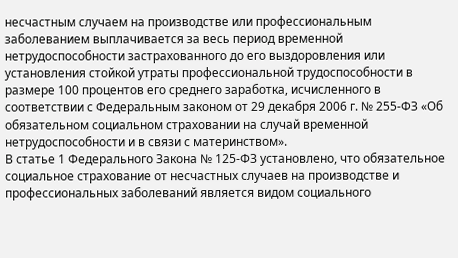несчастным случаем на производстве или профессиональным заболеванием выплачивается за весь период временной нетрудоспособности застрахованного до его выздоровления или установления стойкой утраты профессиональной трудоспособности в размере 100 процентов его среднего заработка, исчисленного в соответствии с Федеральным законом от 29 декабря 2006 г. № 255-ФЗ «Об обязательном социальном страховании на случай временной нетрудоспособности и в связи с материнством».
В статье 1 Федерального Закона № 125-ФЗ установлено, что обязательное социальное страхование от несчастных случаев на производстве и профессиональных заболеваний является видом социального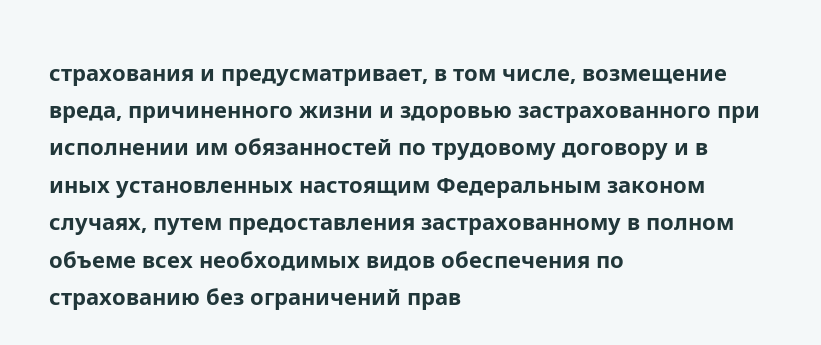страхования и предусматривает, в том числе, возмещение вреда, причиненного жизни и здоровью застрахованного при исполнении им обязанностей по трудовому договору и в иных установленных настоящим Федеральным законом случаях, путем предоставления застрахованному в полном объеме всех необходимых видов обеспечения по страхованию без ограничений прав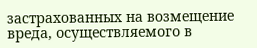застрахованных на возмещение вреда, осуществляемого в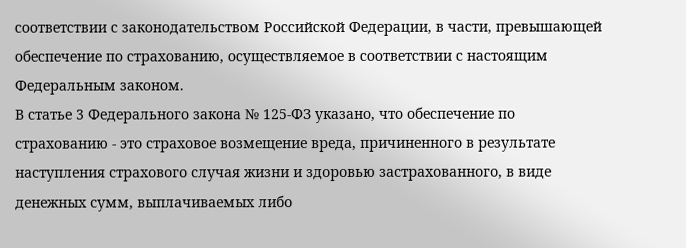соответствии с законодательством Российской Федерации, в части, превышающей обеспечение по страхованию, осуществляемое в соответствии с настоящим Федеральным законом.
В статье 3 Федерального закона № 125-ФЗ указано, что обеспечение по страхованию - это страховое возмещение вреда, причиненного в результате наступления страхового случая жизни и здоровью застрахованного, в виде денежных сумм, выплачиваемых либо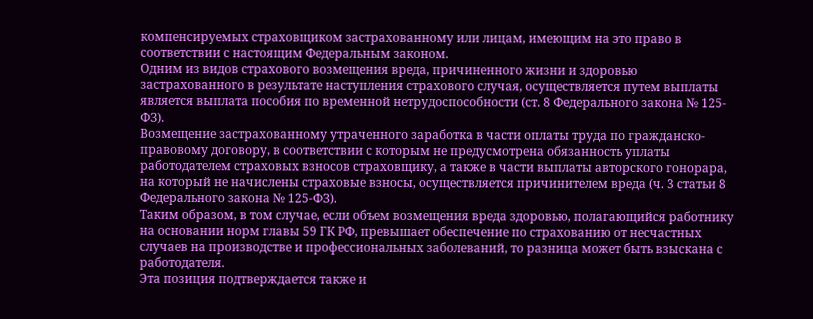компенсируемых страховщиком застрахованному или лицам, имеющим на это право в соответствии с настоящим Федеральным законом.
Одним из видов страхового возмещения вреда, причиненного жизни и здоровью застрахованного в результате наступления страхового случая, осуществляется путем выплаты является выплата пособия по временной нетрудоспособности (ст. 8 Федерального закона № 125-ФЗ).
Возмещение застрахованному утраченного заработка в части оплаты труда по гражданско-правовому договору, в соответствии с которым не предусмотрена обязанность уплаты работодателем страховых взносов страховщику, а также в части выплаты авторского гонорара, на который не начислены страховые взносы, осуществляется причинителем вреда (ч. 3 статьи 8 Федерального закона № 125-ФЗ).
Таким образом, в том случае, если объем возмещения вреда здоровью, полагающийся работнику на основании норм главы 59 ГК РФ, превышает обеспечение по страхованию от несчастных случаев на производстве и профессиональных заболеваний, то разница может быть взыскана с работодателя.
Эта позиция подтверждается также и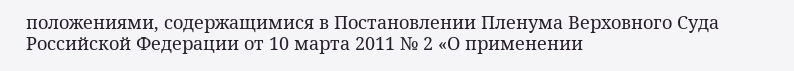положениями, содержащимися в Постановлении Пленума Верховного Суда Российской Федерации от 10 марта 2011 № 2 «О применении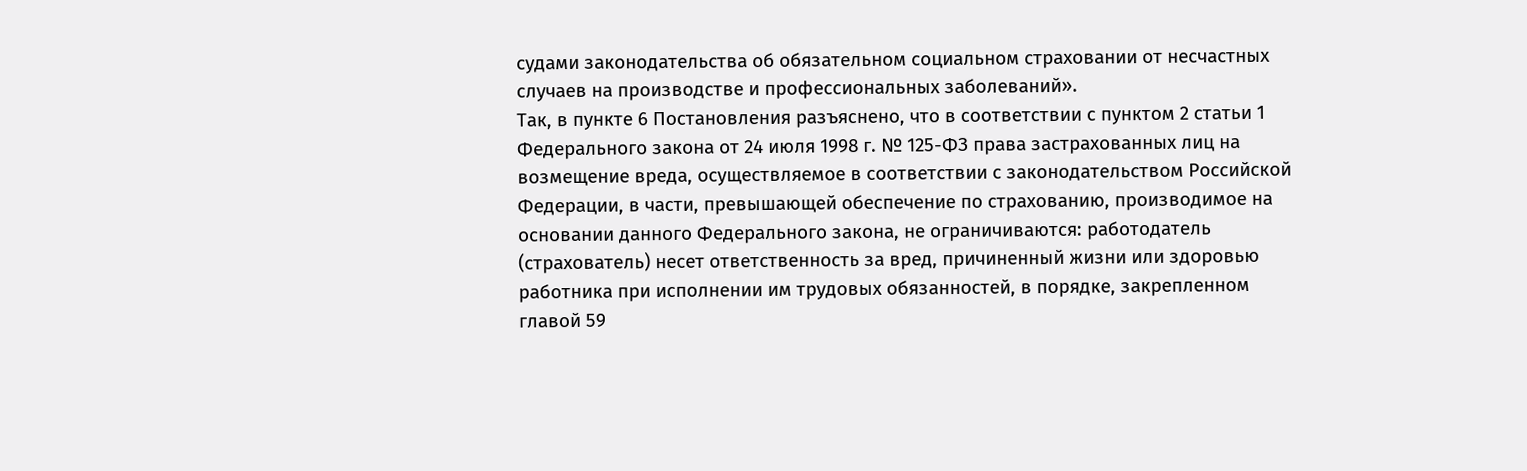судами законодательства об обязательном социальном страховании от несчастных случаев на производстве и профессиональных заболеваний».
Так, в пункте 6 Постановления разъяснено, что в соответствии с пунктом 2 статьи 1 Федерального закона от 24 июля 1998 г. № 125-ФЗ права застрахованных лиц на возмещение вреда, осуществляемое в соответствии с законодательством Российской Федерации, в части, превышающей обеспечение по страхованию, производимое на основании данного Федерального закона, не ограничиваются: работодатель (страхователь) несет ответственность за вред, причиненный жизни или здоровью работника при исполнении им трудовых обязанностей, в порядке, закрепленном главой 59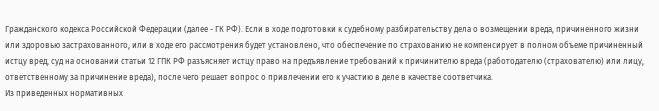Гражданского кодекса Российской Федерации (далее - ГК РФ). Если в ходе подготовки к судебному разбирательству дела о возмещении вреда, причиненного жизни или здоровью застрахованного, или в ходе его рассмотрения будет установлено, что обеспечение по страхованию не компенсирует в полном объеме причиненный истцу вред, суд на основании статьи 12 ГПК РФ разъясняет истцу право на предъявление требований к причинителю вреда (работодателю (страхователю) или лицу, ответственному за причинение вреда), после чего решает вопрос о привлечении его к участию в деле в качестве соответчика.
Из приведенных нормативных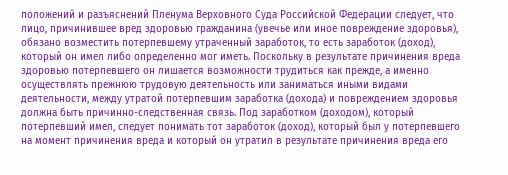положений и разъяснений Пленума Верховного Суда Российской Федерации следует, что лицо, причинившее вред здоровью гражданина (увечье или иное повреждение здоровья), обязано возместить потерпевшему утраченный заработок, то есть заработок (доход), который он имел либо определенно мог иметь. Поскольку в результате причинения вреда здоровью потерпевшего он лишается возможности трудиться как прежде, а именно осуществлять прежнюю трудовую деятельность или заниматься иными видами деятельности, между утратой потерпевшим заработка (дохода) и повреждением здоровья должна быть причинно-следственная связь. Под заработком (доходом), который потерпевший имел, следует понимать тот заработок (доход), который был у потерпевшего на момент причинения вреда и который он утратил в результате причинения вреда его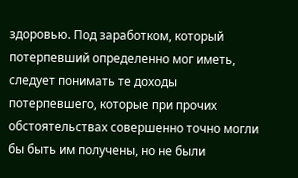здоровью. Под заработком, который потерпевший определенно мог иметь, следует понимать те доходы потерпевшего, которые при прочих обстоятельствах совершенно точно могли бы быть им получены, но не были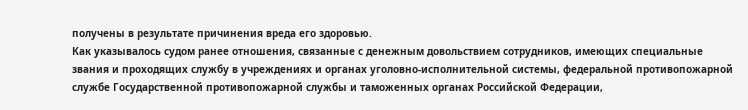получены в результате причинения вреда его здоровью.
Как указывалось судом ранее отношения, связанные с денежным довольствием сотрудников, имеющих специальные звания и проходящих службу в учреждениях и органах уголовно-исполнительной системы, федеральной противопожарной службе Государственной противопожарной службы и таможенных органах Российской Федерации,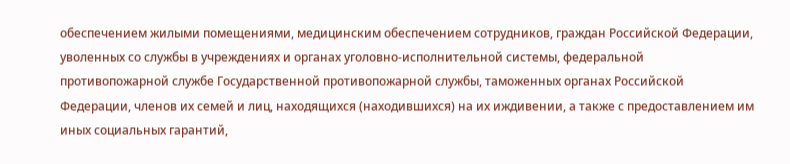обеспечением жилыми помещениями, медицинским обеспечением сотрудников, граждан Российской Федерации, уволенных со службы в учреждениях и органах уголовно-исполнительной системы, федеральной противопожарной службе Государственной противопожарной службы, таможенных органах Российской Федерации, членов их семей и лиц, находящихся (находившихся) на их иждивении, а также с предоставлением им иных социальных гарантий,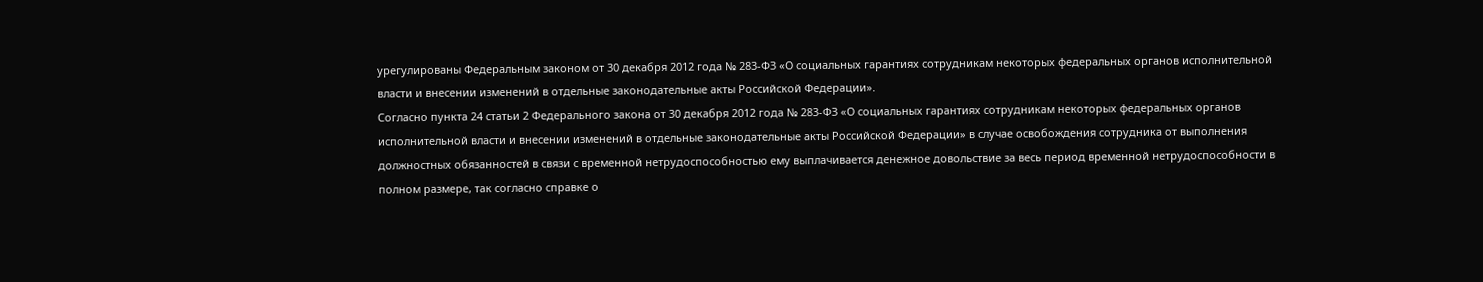урегулированы Федеральным законом от 30 декабря 2012 года № 283-ФЗ «О социальных гарантиях сотрудникам некоторых федеральных органов исполнительной власти и внесении изменений в отдельные законодательные акты Российской Федерации».
Согласно пункта 24 статьи 2 Федерального закона от 30 декабря 2012 года № 283-ФЗ «О социальных гарантиях сотрудникам некоторых федеральных органов исполнительной власти и внесении изменений в отдельные законодательные акты Российской Федерации» в случае освобождения сотрудника от выполнения должностных обязанностей в связи с временной нетрудоспособностью ему выплачивается денежное довольствие за весь период временной нетрудоспособности в полном размере, так согласно справке о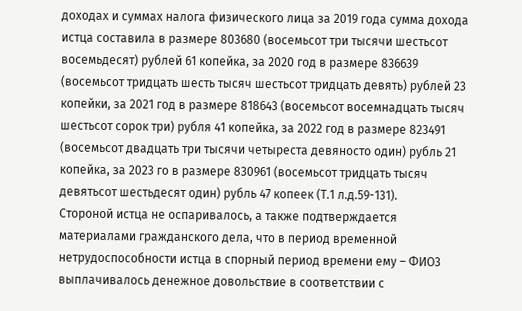доходах и суммах налога физического лица за 2019 года сумма дохода истца составила в размере 803680 (восемьсот три тысячи шестьсот восемьдесят) рублей 61 копейка, за 2020 год в размере 836639 (восемьсот тридцать шесть тысяч шестьсот тридцать девять) рублей 23 копейки, за 2021 год в размере 818643 (восемьсот восемнадцать тысяч шестьсот сорок три) рубля 41 копейка, за 2022 год в размере 823491 (восемьсот двадцать три тысячи четыреста девяносто один) рубль 21 копейка, за 2023 го в размере 830961 (восемьсот тридцать тысяч девятьсот шестьдесят один) рубль 47 копеек (Т.1 л.д.59-131).
Стороной истца не оспаривалось, а также подтверждается материалами гражданского дела, что в период временной нетрудоспособности истца в спорный период времени ему – ФИО3 выплачивалось денежное довольствие в соответствии с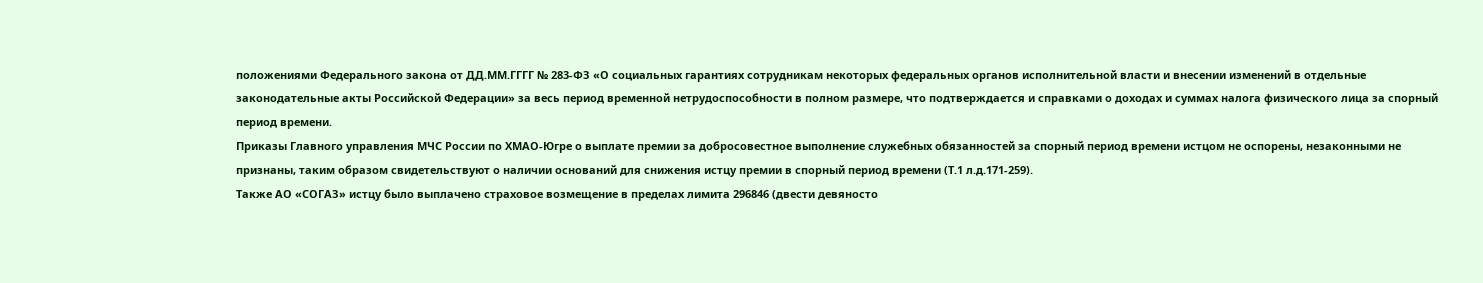положениями Федерального закона от ДД.ММ.ГГГГ № 283-ФЗ «О социальных гарантиях сотрудникам некоторых федеральных органов исполнительной власти и внесении изменений в отдельные законодательные акты Российской Федерации» за весь период временной нетрудоспособности в полном размере, что подтверждается и справками о доходах и суммах налога физического лица за спорный период времени.
Приказы Главного управления МЧС России по ХМАО-Югре о выплате премии за добросовестное выполнение служебных обязанностей за спорный период времени истцом не оспорены, незаконными не признаны, таким образом свидетельствуют о наличии оснований для снижения истцу премии в спорный период времени (Т.1 л.д.171-259).
Также АО «СОГАЗ» истцу было выплачено страховое возмещение в пределах лимита 296846 (двести девяносто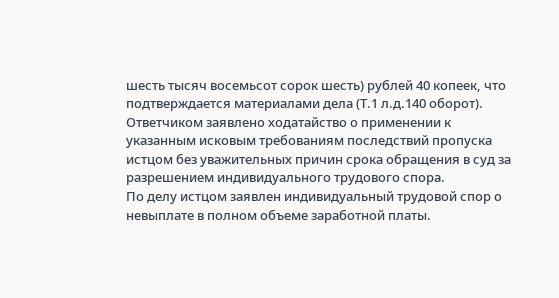шесть тысяч восемьсот сорок шесть) рублей 40 копеек, что подтверждается материалами дела (Т.1 л.д.140 оборот).
Ответчиком заявлено ходатайство о применении к указанным исковым требованиям последствий пропуска истцом без уважительных причин срока обращения в суд за разрешением индивидуального трудового спора.
По делу истцом заявлен индивидуальный трудовой спор о невыплате в полном объеме заработной платы.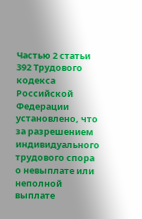Частью 2 статьи 392 Трудового кодекса Российской Федерации установлено, что за разрешением индивидуального трудового спора о невыплате или неполной выплате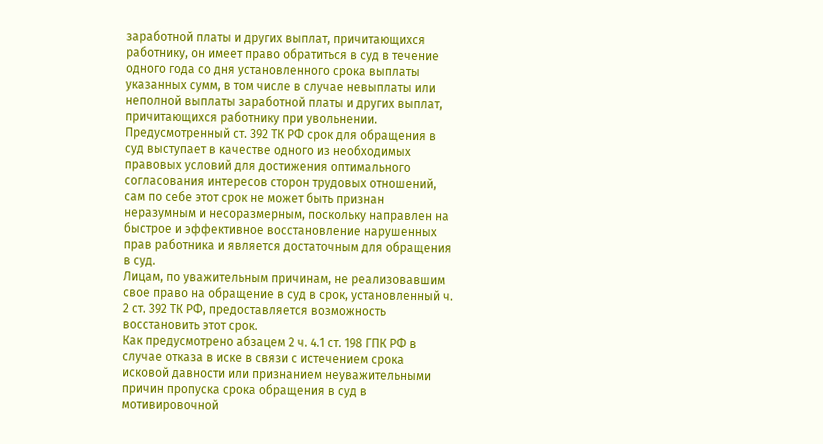заработной платы и других выплат, причитающихся работнику, он имеет право обратиться в суд в течение одного года со дня установленного срока выплаты указанных сумм, в том числе в случае невыплаты или неполной выплаты заработной платы и других выплат, причитающихся работнику при увольнении.
Предусмотренный ст. 392 ТК РФ срок для обращения в суд выступает в качестве одного из необходимых правовых условий для достижения оптимального согласования интересов сторон трудовых отношений, сам по себе этот срок не может быть признан неразумным и несоразмерным, поскольку направлен на быстрое и эффективное восстановление нарушенных прав работника и является достаточным для обращения в суд.
Лицам, по уважительным причинам, не реализовавшим свое право на обращение в суд в срок, установленный ч. 2 ст. 392 ТК РФ, предоставляется возможность восстановить этот срок.
Как предусмотрено абзацем 2 ч. 4.1 ст. 198 ГПК РФ в случае отказа в иске в связи с истечением срока исковой давности или признанием неуважительными причин пропуска срока обращения в суд в мотивировочной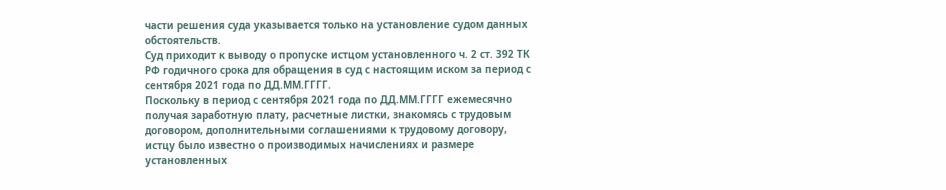части решения суда указывается только на установление судом данных обстоятельств.
Суд приходит к выводу о пропуске истцом установленного ч. 2 ст. 392 ТК РФ годичного срока для обращения в суд с настоящим иском за период с сентября 2021 года по ДД.ММ.ГГГГ.
Поскольку в период с сентября 2021 года по ДД.ММ.ГГГГ ежемесячно получая заработную плату, расчетные листки, знакомясь с трудовым договором, дополнительными соглашениями к трудовому договору, истцу было известно о производимых начислениях и размере установленных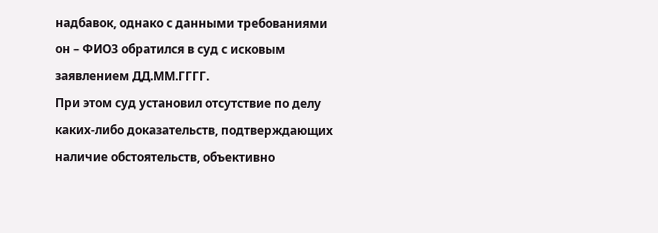надбавок, однако с данными требованиями он – ФИО3 обратился в суд с исковым заявлением ДД.ММ.ГГГГ.
При этом суд установил отсутствие по делу каких-либо доказательств, подтверждающих наличие обстоятельств, объективно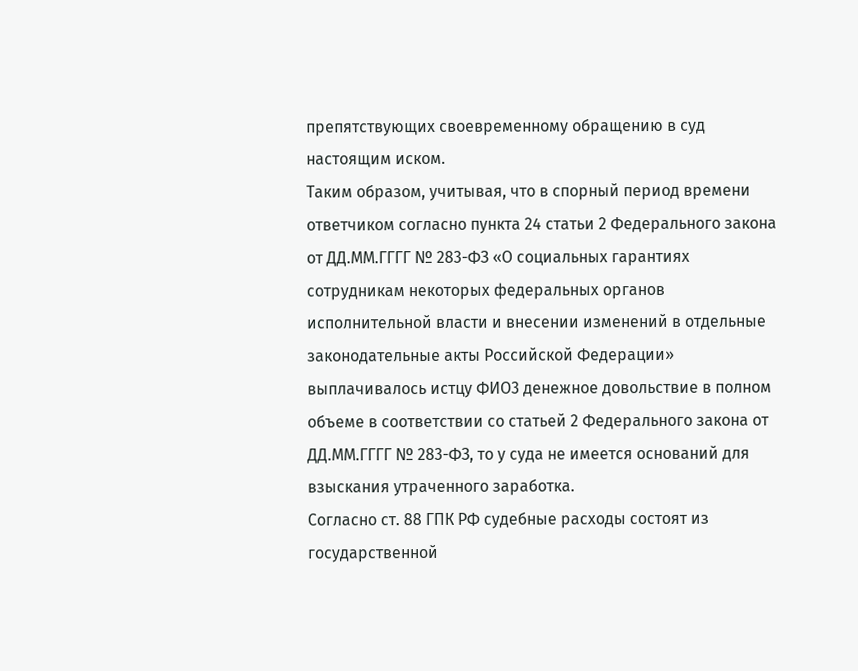препятствующих своевременному обращению в суд настоящим иском.
Таким образом, учитывая, что в спорный период времени ответчиком согласно пункта 24 статьи 2 Федерального закона от ДД.ММ.ГГГГ № 283-ФЗ «О социальных гарантиях сотрудникам некоторых федеральных органов исполнительной власти и внесении изменений в отдельные законодательные акты Российской Федерации» выплачивалось истцу ФИО3 денежное довольствие в полном объеме в соответствии со статьей 2 Федерального закона от ДД.ММ.ГГГГ № 283-ФЗ, то у суда не имеется оснований для взыскания утраченного заработка.
Согласно ст. 88 ГПК РФ судебные расходы состоят из государственной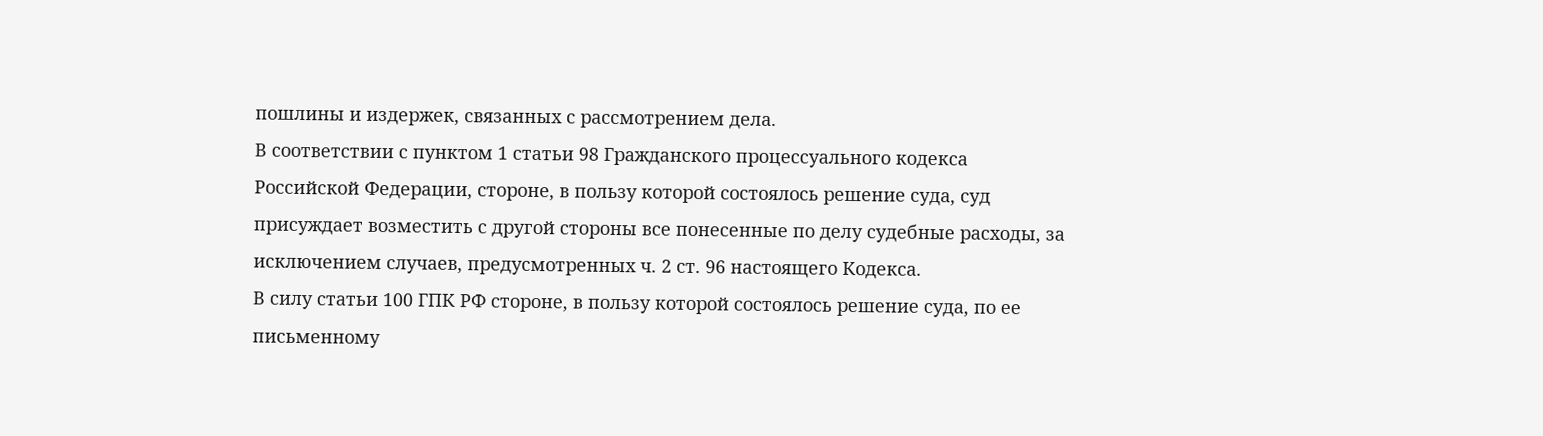пошлины и издержек, связанных с рассмотрением дела.
В соответствии с пунктом 1 статьи 98 Гражданского процессуального кодекса Российской Федерации, стороне, в пользу которой состоялось решение суда, суд присуждает возместить с другой стороны все понесенные по делу судебные расходы, за исключением случаев, предусмотренных ч. 2 ст. 96 настоящего Кодекса.
В силу статьи 100 ГПК РФ стороне, в пользу которой состоялось решение суда, по ее письменному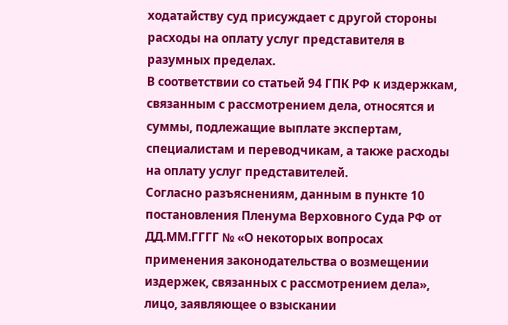ходатайству суд присуждает с другой стороны расходы на оплату услуг представителя в разумных пределах.
В соответствии со статьей 94 ГПК РФ к издержкам, связанным с рассмотрением дела, относятся и суммы, подлежащие выплате экспертам, специалистам и переводчикам, а также расходы на оплату услуг представителей.
Согласно разъяснениям, данным в пункте 10 постановления Пленума Верховного Суда РФ от ДД.ММ.ГГГГ № «О некоторых вопросах применения законодательства о возмещении издержек, связанных с рассмотрением дела», лицо, заявляющее о взыскании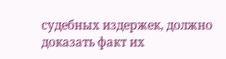судебных издержек, должно доказать факт их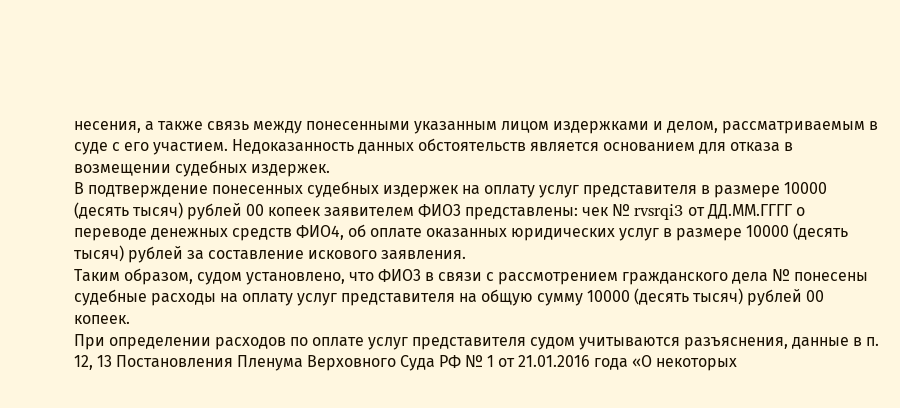несения, а также связь между понесенными указанным лицом издержками и делом, рассматриваемым в суде с его участием. Недоказанность данных обстоятельств является основанием для отказа в возмещении судебных издержек.
В подтверждение понесенных судебных издержек на оплату услуг представителя в размере 10000 (десять тысяч) рублей 00 копеек заявителем ФИО3 представлены: чек № rvsrqi3 от ДД.ММ.ГГГГ о переводе денежных средств ФИО4, об оплате оказанных юридических услуг в размере 10000 (десять тысяч) рублей за составление искового заявления.
Таким образом, судом установлено, что ФИО3 в связи с рассмотрением гражданского дела № понесены судебные расходы на оплату услуг представителя на общую сумму 10000 (десять тысяч) рублей 00 копеек.
При определении расходов по оплате услуг представителя судом учитываются разъяснения, данные в п. 12, 13 Постановления Пленума Верховного Суда РФ № 1 от 21.01.2016 года «О некоторых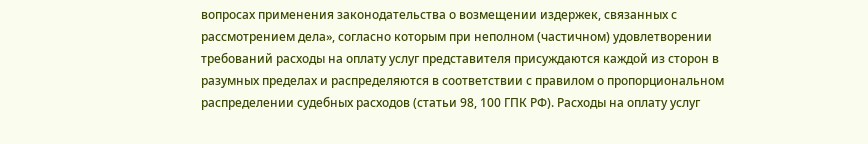вопросах применения законодательства о возмещении издержек, связанных с рассмотрением дела», согласно которым при неполном (частичном) удовлетворении требований расходы на оплату услуг представителя присуждаются каждой из сторон в разумных пределах и распределяются в соответствии с правилом о пропорциональном распределении судебных расходов (статьи 98, 100 ГПК РФ). Расходы на оплату услуг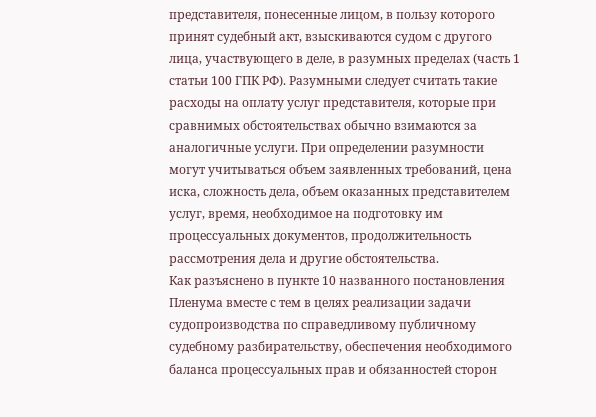представителя, понесенные лицом, в пользу которого принят судебный акт, взыскиваются судом с другого лица, участвующего в деле, в разумных пределах (часть 1 статьи 100 ГПК РФ). Разумными следует считать такие расходы на оплату услуг представителя, которые при сравнимых обстоятельствах обычно взимаются за аналогичные услуги. При определении разумности могут учитываться объем заявленных требований, цена иска, сложность дела, объем оказанных представителем услуг, время, необходимое на подготовку им процессуальных документов, продолжительность рассмотрения дела и другие обстоятельства.
Как разъяснено в пункте 10 названного постановления Пленума вместе с тем в целях реализации задачи судопроизводства по справедливому публичному судебному разбирательству, обеспечения необходимого баланса процессуальных прав и обязанностей сторон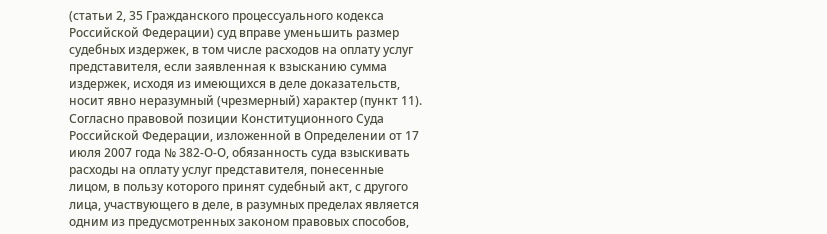(статьи 2, 35 Гражданского процессуального кодекса Российской Федерации) суд вправе уменьшить размер судебных издержек, в том числе расходов на оплату услуг представителя, если заявленная к взысканию сумма издержек, исходя из имеющихся в деле доказательств, носит явно неразумный (чрезмерный) характер (пункт 11).
Согласно правовой позиции Конституционного Суда Российской Федерации, изложенной в Определении от 17 июля 2007 года № 382-О-О, обязанность суда взыскивать расходы на оплату услуг представителя, понесенные лицом, в пользу которого принят судебный акт, с другого лица, участвующего в деле, в разумных пределах является одним из предусмотренных законом правовых способов,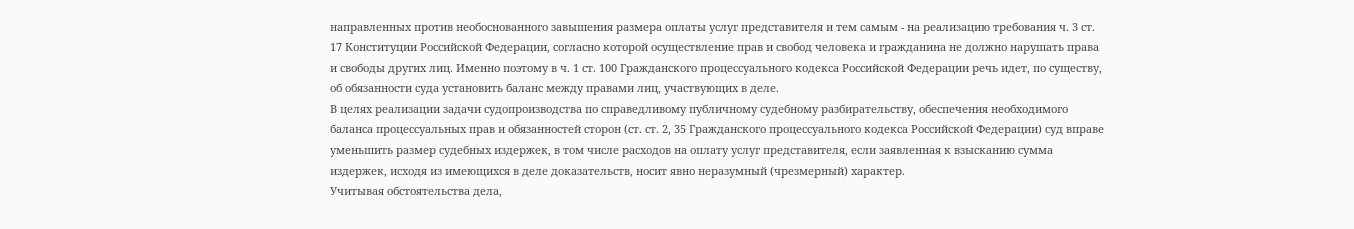направленных против необоснованного завышения размера оплаты услуг представителя и тем самым - на реализацию требования ч. 3 ст. 17 Конституции Российской Федерации, согласно которой осуществление прав и свобод человека и гражданина не должно нарушать права и свободы других лиц. Именно поэтому в ч. 1 ст. 100 Гражданского процессуального кодекса Российской Федерации речь идет, по существу, об обязанности суда установить баланс между правами лиц, участвующих в деле.
В целях реализации задачи судопроизводства по справедливому публичному судебному разбирательству, обеспечения необходимого баланса процессуальных прав и обязанностей сторон (ст. ст. 2, 35 Гражданского процессуального кодекса Российской Федерации) суд вправе уменьшить размер судебных издержек, в том числе расходов на оплату услуг представителя, если заявленная к взысканию сумма издержек, исходя из имеющихся в деле доказательств, носит явно неразумный (чрезмерный) характер.
Учитывая обстоятельства дела,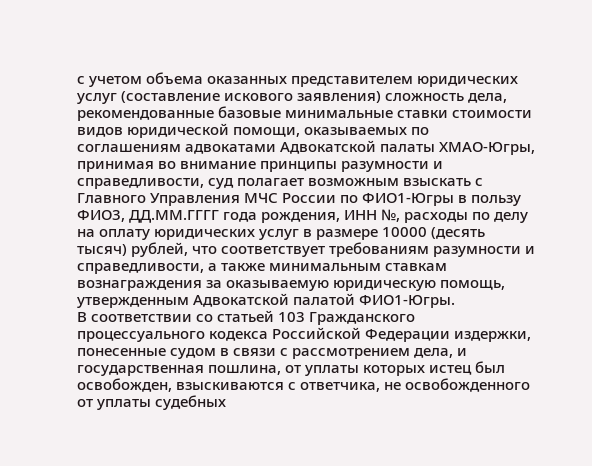с учетом объема оказанных представителем юридических услуг (составление искового заявления) сложность дела, рекомендованные базовые минимальные ставки стоимости видов юридической помощи, оказываемых по соглашениям адвокатами Адвокатской палаты ХМАО-Югры, принимая во внимание принципы разумности и справедливости, суд полагает возможным взыскать с Главного Управления МЧС России по ФИО1-Югры в пользу ФИО3, ДД.ММ.ГГГГ года рождения, ИНН №, расходы по делу на оплату юридических услуг в размере 10000 (десять тысяч) рублей, что соответствует требованиям разумности и справедливости, а также минимальным ставкам вознаграждения за оказываемую юридическую помощь, утвержденным Адвокатской палатой ФИО1-Югры.
В соответствии со статьей 103 Гражданского процессуального кодекса Российской Федерации издержки, понесенные судом в связи с рассмотрением дела, и государственная пошлина, от уплаты которых истец был освобожден, взыскиваются с ответчика, не освобожденного от уплаты судебных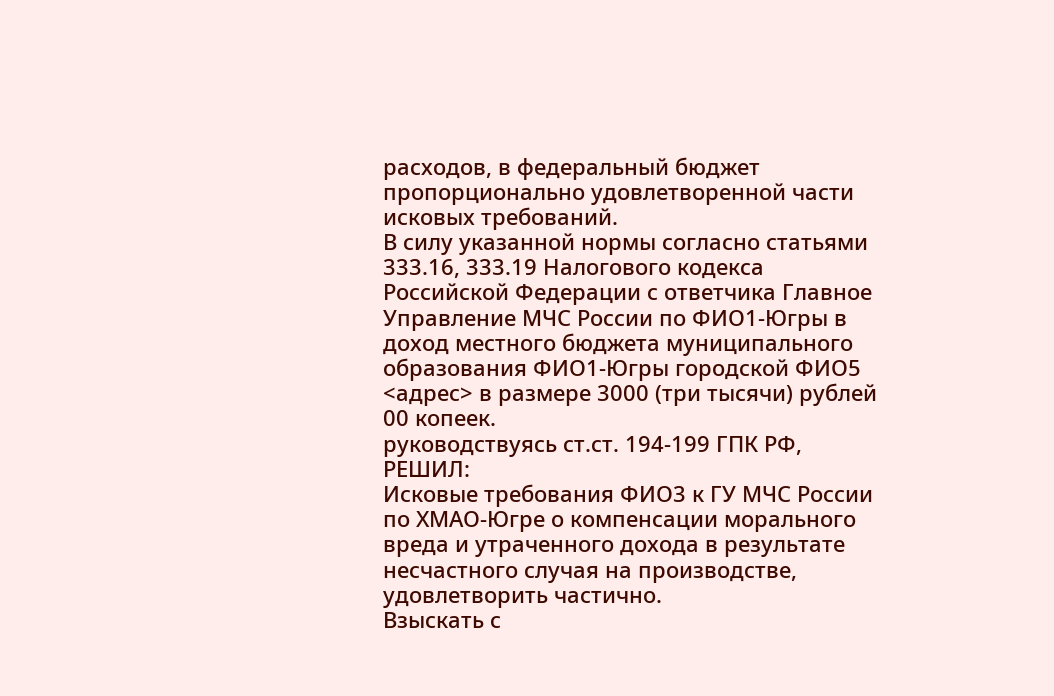расходов, в федеральный бюджет пропорционально удовлетворенной части исковых требований.
В силу указанной нормы согласно статьями 333.16, 333.19 Налогового кодекса Российской Федерации с ответчика Главное Управление МЧС России по ФИО1-Югры в доход местного бюджета муниципального образования ФИО1-Югры городской ФИО5 <адрес> в размере 3000 (три тысячи) рублей 00 копеек.
руководствуясь ст.ст. 194-199 ГПК РФ,
РЕШИЛ:
Исковые требования ФИО3 к ГУ МЧС России по ХМАО-Югре о компенсации морального вреда и утраченного дохода в результате несчастного случая на производстве, удовлетворить частично.
Взыскать с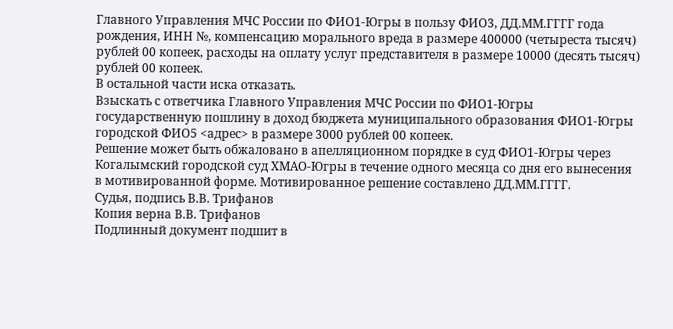Главного Управления МЧС России по ФИО1-Югры в пользу ФИО3, ДД.ММ.ГГГГ года рождения, ИНН №, компенсацию морального вреда в размере 400000 (четыреста тысяч) рублей 00 копеек, расходы на оплату услуг представителя в размере 10000 (десять тысяч) рублей 00 копеек.
В остальной части иска отказать.
Взыскать с ответчика Главного Управления МЧС России по ФИО1-Югры государственную пошлину в доход бюджета муниципального образования ФИО1-Югры городской ФИО5 <адрес> в размере 3000 рублей 00 копеек.
Решение может быть обжаловано в апелляционном порядке в суд ФИО1-Югры через Когалымский городской суд ХМАО-Югры в течение одного месяца со дня его вынесения в мотивированной форме. Мотивированное решение составлено ДД.ММ.ГГГГ.
Судья, подпись В.В. Трифанов
Копия верна В.В. Трифанов
Подлинный документ подшит в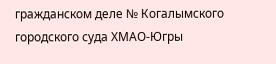гражданском деле № Когалымского городского суда ХМАО-Югры